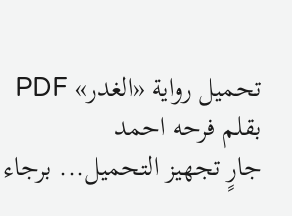تحميل رواية «الغدر» PDF
بقلم فرحه احمد
جارٍ تجهيز التحميل... برجاء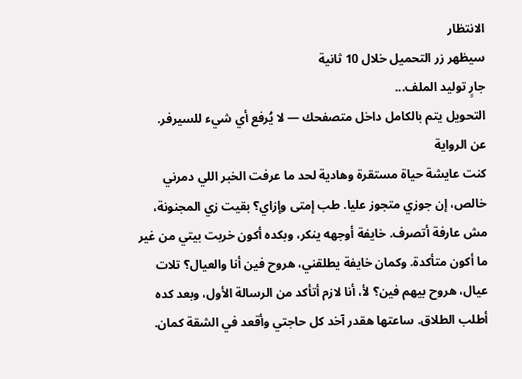الانتظار
سيظهر زر التحميل خلال 10 ثانية
جارٍ توليد الملف...
التحويل يتم بالكامل داخل متصفحك — لا يُرفع أي شيء للسيرفر.
عن الرواية
كنت عايشة حياة مستقرة وهادية لحد ما عرفت الخبر اللي دمرني خالص، إن جوزي متجوز عليا. طب إمتى وإزاي؟ بقيت زي المجنونة، مش عارفة أتصرف. خايفة أوجهه ينكر، وبكده أكون خربت بيتي من غير ما أكون متأكدة. وكمان خايفة يطلقني، هروح فين أنا والعيال؟ تلات عيال، هروح بيهم فين؟ لأ، أنا لازم أتأكد من الرسالة الأول، وبعد كده أطلب الطلاق. ساعتها هقدر آخد كل حاجتي وأقعد في الشقة كمان.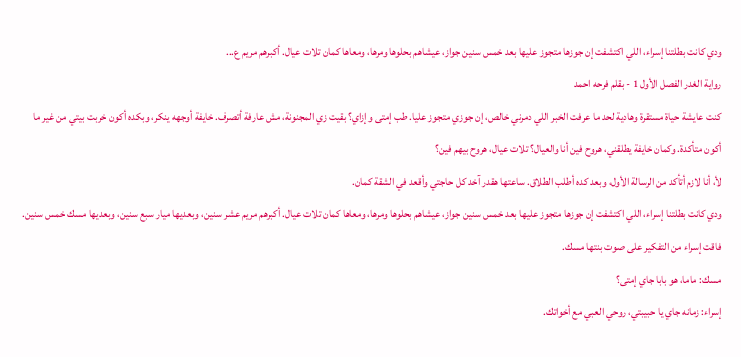ودي كانت بطلتنا إسراء، اللي اكتشفت إن جوزها متجوز عليها بعد خمس سنين جواز، عيشاهم بحلوها ومرها، ومعاها كمان تلات عيال. أكبرهم مريم ع...
رواية الغدر الفصل الأول 1 - بقلم فرحه احمد
كنت عايشة حياة مستقرة وهادية لحد ما عرفت الخبر اللي دمرني خالص، إن جوزي متجوز عليا. طب إمتى وإزاي؟ بقيت زي المجنونة، مش عارفة أتصرف. خايفة أوجهه ينكر، وبكده أكون خربت بيتي من غير ما أكون متأكدة. وكمان خايفة يطلقني، هروح فين أنا والعيال؟ تلات عيال، هروح بيهم فين؟
لأ، أنا لازم أتأكد من الرسالة الأول، وبعد كده أطلب الطلاق. ساعتها هقدر آخد كل حاجتي وأقعد في الشقة كمان.
ودي كانت بطلتنا إسراء، اللي اكتشفت إن جوزها متجوز عليها بعد خمس سنين جواز، عيشاهم بحلوها ومرها، ومعاها كمان تلات عيال. أكبرهم مريم عشر سنين، وبعديها ميار سبع سنين، وبعديها مسك خمس سنين.
فاقت إسراء من التفكير على صوت بنتها مسك.
مسك: ماما، هو بابا جاي إمتى؟
إسراء: زمانه جاي يا حبيبتي، روحي العبي مع أخواتك.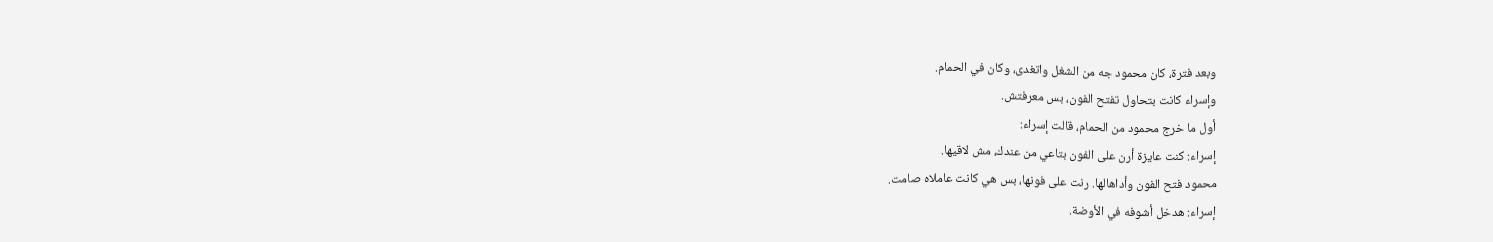وبعد فترة، كان محمود جه من الشغل واتغدى، وكان في الحمام.
وإسراء كانت بتحاول تفتح الفون، بس معرفتش.
أول ما خرج محمود من الحمام، قالت إسراء:
إسراء: كنت عايزة أرن على الفون بتاعي من عندك، مش لاقيها.
محمود فتح الفون وأداهالها. رنت على فونها، بس هي كانت عاملاه صامت.
إسراء: هدخل أشوفه في الأوضة.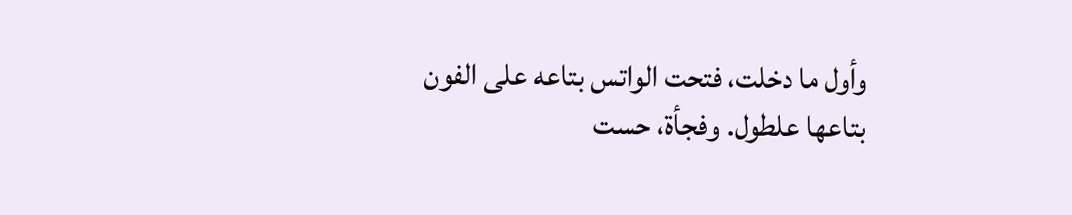وأول ما دخلت، فتحت الواتس بتاعه على الفون بتاعها علطول. وفجأة، حست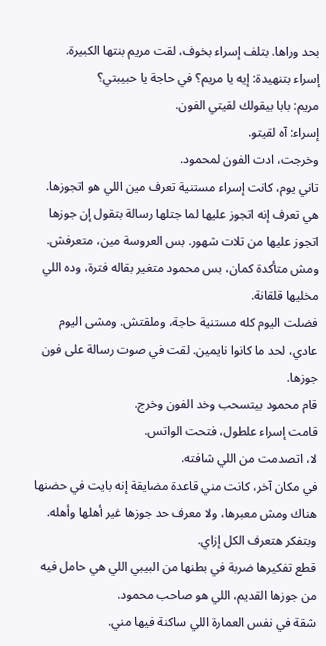بحد وراها. بتلف إسراء بخوف، لقت مريم بنتها الكبيرة.
إسراء بتنهيدة: إيه يا مريم؟ في حاجة يا حبيبتي؟
مريم: بابا بيقولك لقيتي الفون.
إسراء: آه لقيتو.
وخرجت، ادت الفون لمحمود.
تاني يوم، كانت إسراء مستنية تعرف مين اللي هو اتجوزها. هي تعرف إنه اتجوز عليها لما جتلها رسالة بتقول إن جوزها اتجوز عليها من تلات شهور. بس العروسة مين، متعرفش. ومش متأكدة كمان، بس محمود متغير بقاله فترة، وده اللي مخليها قلقانة.
فضلت اليوم كله مستنية حاجة، وملقتش. ومشى اليوم عادي، لحد ما كانوا نايمين. لقت في صوت رسالة على فون جوزها.
قام محمود بيتسحب وخد الفون وخرج.
قامت إسراء علطول، فتحت الواتس.
لا، اتصدمت من اللي شافته.
في مكان آخر، كانت مني قاعدة مضايقة إنه بايت في حضنها هناك ومش معبرها، ولا معرف حد جوزها غير أهلها وأهله. وبتفكر هتعرف الكل إزاي.
قطع تفكيرها ضربة في بطنها من البيبي اللي هي حامل فيه من جوزها القديم، اللي هو صاحب محمود.
شقة في نفس العمارة اللي ساكنة فيها مني.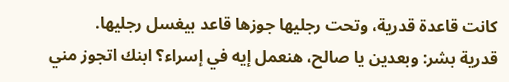كانت قاعدة قدرية، وتحت رجليها جوزها قاعد بيغسل رجليها.
قدرية بشر: وبعدين يا صالح، هنعمل إيه في إسراء؟ ابنك اتجوز مني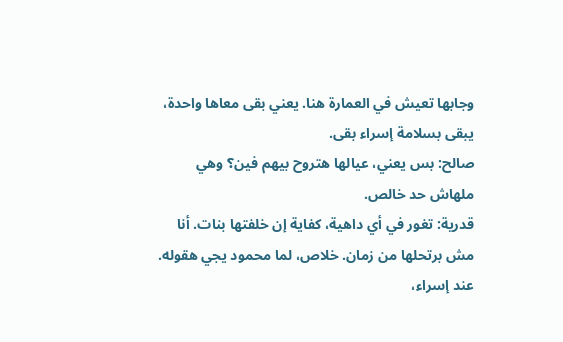وجابها تعيش في العمارة هنا. يعني بقى معاها واحدة، يبقى بسلامة إسراء بقى.
صالح: بس يعني، عيالها هتروح بيهم فين؟ وهي ملهاش حد خالص.
قدرية: تغور في أي داهية، كفاية إن خلفتها بنات. أنا مش برتحلها من زمان. خلاص، لما محمود يجي هقوله.
عند إسراء،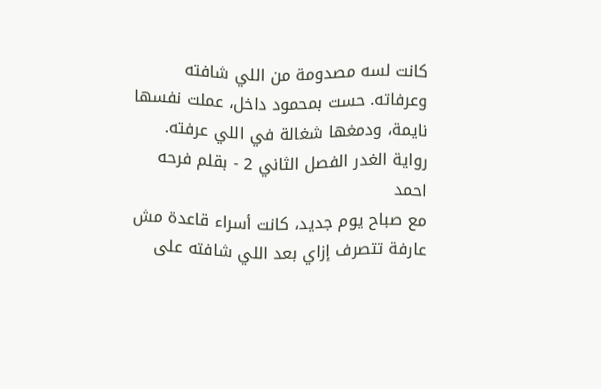كانت لسه مصدومة من اللي شافته وعرفاته. حست بمحمود داخل، عملت نفسها نايمة، ودمغها شغالة في اللي عرفته.
رواية الغدر الفصل الثاني 2 - بقلم فرحه احمد
مع صباح يوم جديد، كانت أسراء قاعدة مش عارفة تتصرف إزاي بعد اللي شافته على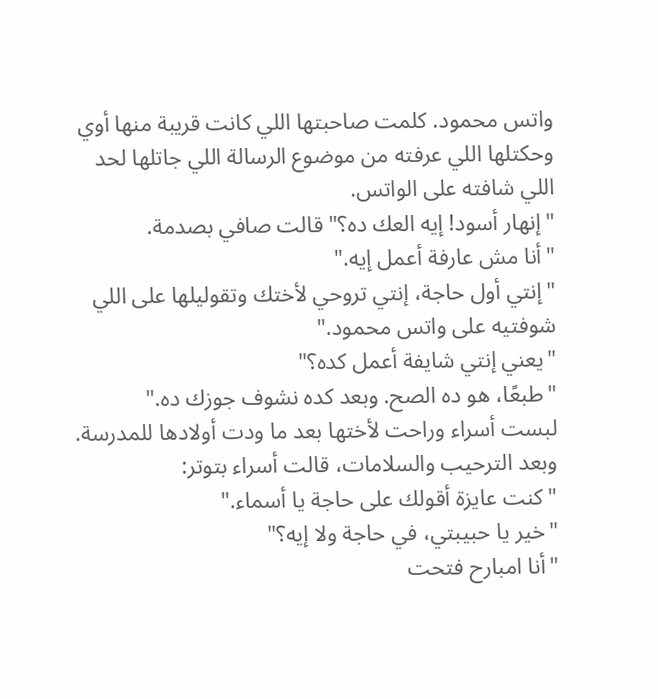واتس محمود. كلمت صاحبتها اللي كانت قريبة منها أوي وحكتلها اللي عرفته من موضوع الرسالة اللي جاتلها لحد اللي شافته على الواتس.
"إنهار أسود! إيه العك ده؟" قالت صافي بصدمة.
"أنا مش عارفة أعمل إيه."
"إنتي أول حاجة، إنتي تروحي لأختك وتقوليلها على اللي شوفتيه على واتس محمود."
"يعني إنتي شايفة أعمل كده؟"
"طبعًا، هو ده الصح. وبعد كده نشوف جوزك ده."
لبست أسراء وراحت لأختها بعد ما ودت أولادها للمدرسة. وبعد الترحيب والسلامات، قالت أسراء بتوتر:
"كنت عايزة أقولك على حاجة يا أسماء."
"خير يا حبيبتي، في حاجة ولا إيه؟"
"أنا امبارح فتحت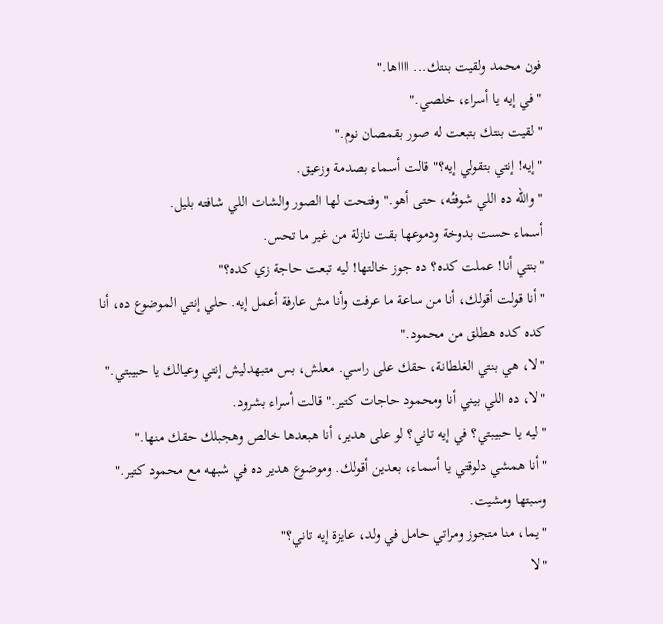فون محمد ولقيت بنتك... ااااها."
"في إيه يا أسراء، خلصي."
"لقيت بنتك بتبعت له صور بقمصان نوم."
"إيه! إنتي بتقولي إيه؟" قالت أسماء بصدمة وزعيق.
"والله ده اللي شوفتُه، حتى أهو." وفتحت لها الصور والشات اللي شافته بليل.
أسماء حست بدوخة ودموعها بقت نازلة من غير ما تحس.
"بنتي أنا! عملت كده؟ ده جوز خالتها! ليه تبعت حاجة زي كده؟"
"أنا قولت أقولك، أنا من ساعة ما عرفت وأنا مش عارفة أعمل إيه. حلي إنتي الموضوع ده، أنا كده كده هطلق من محمود."
"لا، هي بنتي الغلطانة، حقك على راسي. معلش، بس متبهدليش إنتي وعيالك يا حبيبتي."
"لا، ده اللي بيني أنا ومحمود حاجات كتير." قالت أسراء بشرود.
"ليه يا حبيبتي؟ في إيه تاني؟ لو على هدير، أنا هبعدها خالص وهجبلك حقك منها."
"أنا همشي دلوقتي يا أسماء، بعدين أقولك. وموضوع هدير ده في شبهه مع محمود كتير."
وسبتها ومشيت.
"يما، منا متجوز ومراتي حامل في ولد، عايزة إيه تاني؟"
"لا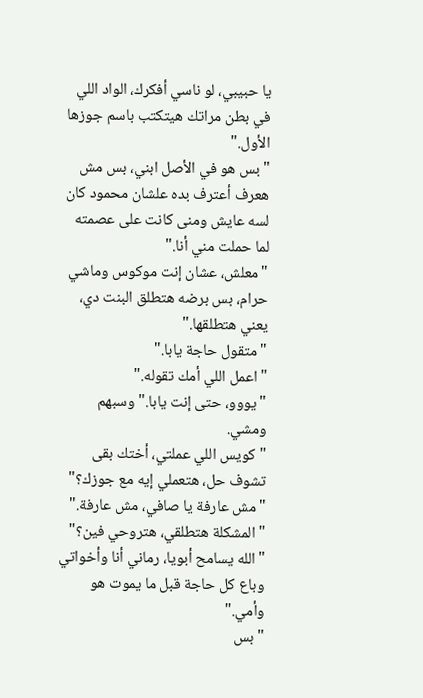يا حبيبي، لو ناسي أفكرك، الواد اللي في بطن مراتك هيتكتب باسم جوزها الأول."
"بس هو في الأصل ابني، بس مش هعرف أعترف بده علشان محمود كان لسه عايش ومنى كانت على عصمته لما حملت مني أنا."
"معلش، عشان إنت موكوس وماشي حرام، بس برضه هتطلق البنت دي، يعني هتطلقها."
"متقول حاجة يابا."
"اعمل اللي أمك تقوله."
"يووو، حتى إنت يابا." وسبهم ومشي.
"كويس اللي عملتي، أختك بقى تشوف حل، هتعملي إيه مع جوزك؟"
"مش عارفة يا صافي، مش عارفة."
"المشكلة هتطلقي، هتروحي فين؟"
"الله يسامح أبويا، رماني أنا وأخواتي وباع كل حاجة قبل ما يموت هو وأمي."
"بس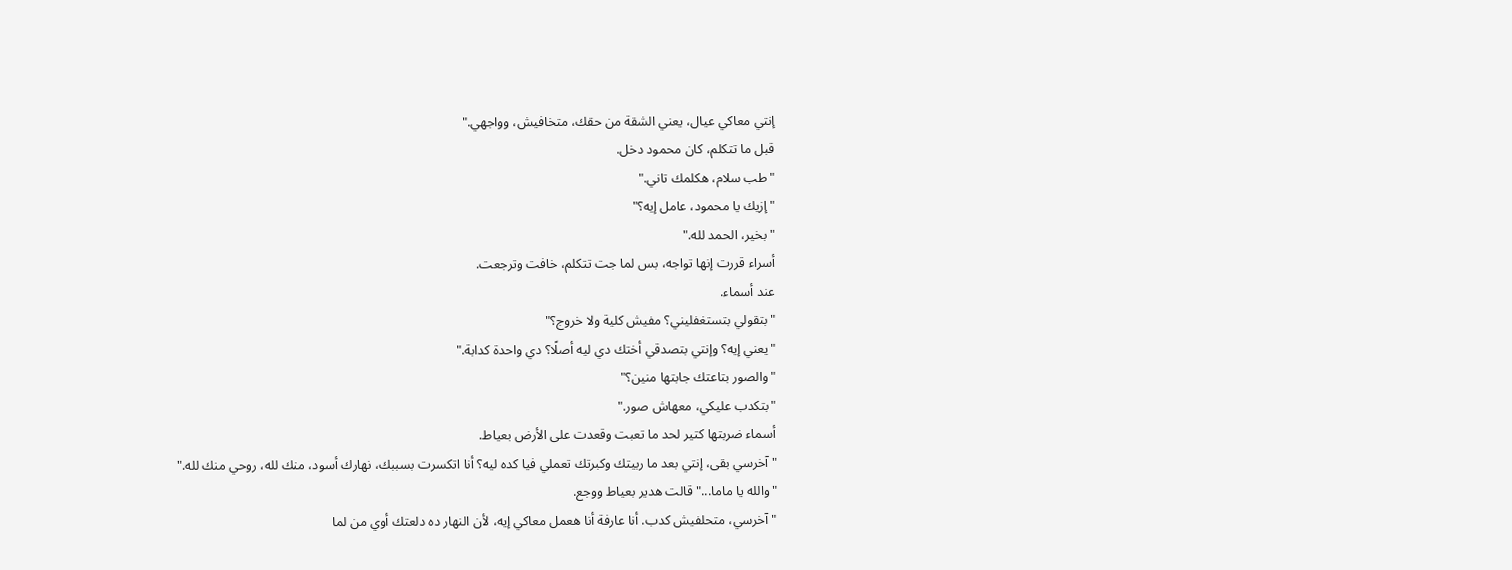إنتي معاكي عيال، يعني الشقة من حقك، متخافيش، وواجهي."
قبل ما تتكلم، كان محمود دخل.
"طب سلام، هكلمك تاني."
"إزيك يا محمود، عامل إيه؟"
"بخير، الحمد لله."
أسراء قررت إنها تواجه، بس لما جت تتكلم، خافت وترجعت.
عند أسماء.
"بتقولي بتستغفليني؟ مفيش كلية ولا خروج؟"
"يعني إيه؟ وإنتي بتصدقي أختك دي ليه أصلًا؟ دي واحدة كدابة."
"والصور بتاعتك جابتها منين؟"
"بتكدب عليكي، معهاش صور."
أسماء ضربتها كتير لحد ما تعبت وقعدت على الأرض بعياط.
"آخرسي بقى، إنتي بعد ما ربيتك وكبرتك تعملي فيا كده ليه؟ أنا اتكسرت بسببك، نهارك أسود، منك لله، روحي منك لله."
"والله يا ماما..." قالت هدير بعياط ووجع.
"آخرسي، متحلفيش كدب. أنا عارفة أنا هعمل معاكي إيه، لأن النهار ده دلعتك أوي من لما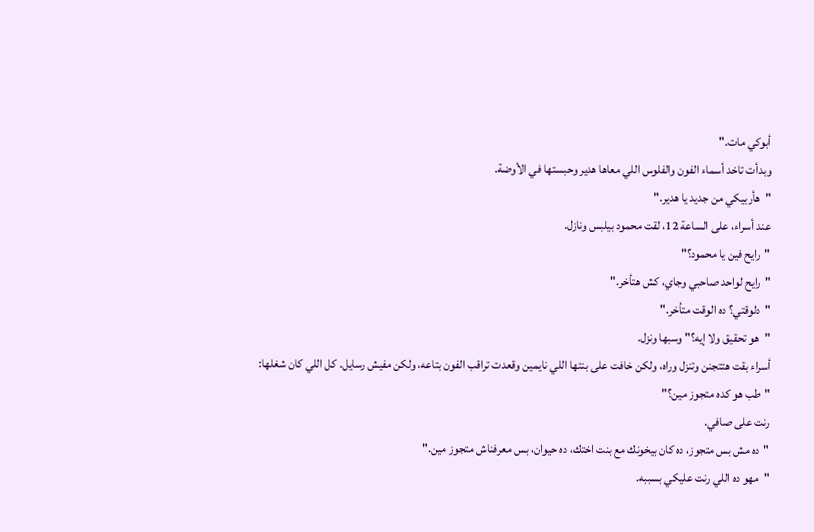أبوكي مات."
وبدأت تاخد أسماء الفون والفلوس اللي معاها هدير وحبستها في الأوضة.
"هأربيكي من جديد يا هدير."
عند أسراء، على الساعة 12، لقت محمود بيلبس ونازل.
"رايح فين يا محمود؟"
"رايح لواحد صاحبي وجاي، كش هتأخر."
"دلوقتي؟ ده الوقت متأخر."
"هو تحقيق ولا إيه؟" وسبها ونزل.
أسراء بقت هتتجنن وتنزل وراه، ولكن خافت على بنتها اللي نايمين وقعدت تراقب الفون بتاعه، ولكن مفيش رسايل. كل اللي كان شغلها: "طب هو كده متجوز مين؟"
رنت على صافي.
"ده مش بس متجوز، ده كان بيخونك مع بنت اختك، ده حيوان، بس معرفناش متجوز مين."
"مهو ده اللي رنت عليكي بسببه.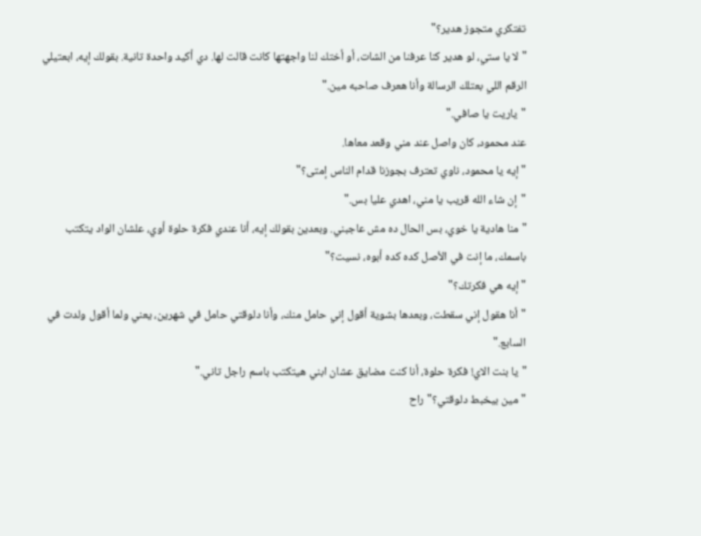تفتكري متجوز هدير؟"
"لا يا ستي، لو هدير كنا عرفنا من الشات، أو أختك لنا واجهتها كانت قالت لها. دي أكيد واحدة تانية. بقولك إيه، ابعتيلي الرقم اللي بعتلك الرسالة وأنا هعرف صاحبه مين."
"ياريت يا صافي."
عند محمود، كان واصل عند مني وقعد معاها.
"إيه يا محمود، ناوي تعترف بجوزنا قدام الناس إمتى؟"
"إن شاء الله قريب يا مني، اهدي عليا بس."
"منا هادية يا خوي، بس الحال ده مش عاجبني. وبعدين بقولك إيه، أنا عندي فكرة حلوة أوي، علشان الواد يتكتب باسمك، ما إنت في الأصل كده كده أبوه، نسيت؟"
"إيه هي فكرتك؟"
"أنا هقول إني سقطت، وبعدها بشوية أقول إني حامل منك، وأنا دلوقتي حامل في شهرين، يعني ولما أقول ولدت في السابع."
"يا بنت الاي! فكرة حلوة، أنا كنت مضايق عشان ابني هيتكتب باسم راجل تاني."
"مين بيخبط دلوقتي؟" راح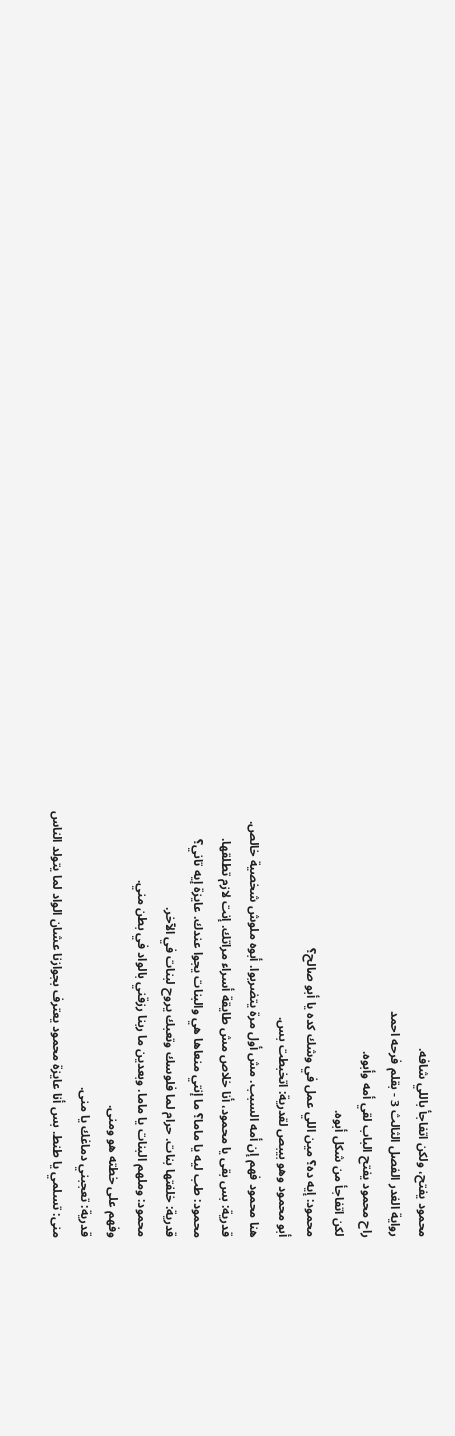محمود يفتح، ولكن اتفاجأ باللي شافه.
رواية الغدر الفصل الثالث 3 - بقلم فرحه احمد
راح محمود يفتح الباب لقي أمه وأبوه.
لكن اتفاجأ من شكل أبوه.
محمود: إيه ده؟ مين اللي عمل في وشك كده يا أبو صالح؟
أبو محمود وهو بيبص لقدرية: اتخبطت بس.
هنا محمود فهم إن أمه السبب. مش أول مرة يتضربوا. أبوه ملوش شخصية خالص.
قدرية: بس بقى يا محمود، أنا خلاص مش طايقة أسراء مراتك. إنت لازم تطلقها.
محمود: طب ليه يا ماما؟ ما إنتي منعاها هي والبنات يجوا عندك. عايزة إيه تاني؟
قدرية: خلفتها بنات. حرام لما فلوسك وتعبك يروح لبنات في الآخر.
محمود: وملهم البنات يا ماما. وبعدين ما ربنا رزقني بالواد في بطن مني.
وفهم على خطته هو ومنى.
قدرية: تعجبني دماغك يا منى.
منى: تسلمي يا طنط. بس أنا عايزة محمود يعترف بجوازنا عشان الواد لما يتولد الناس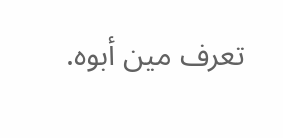تعرف مين أبوه.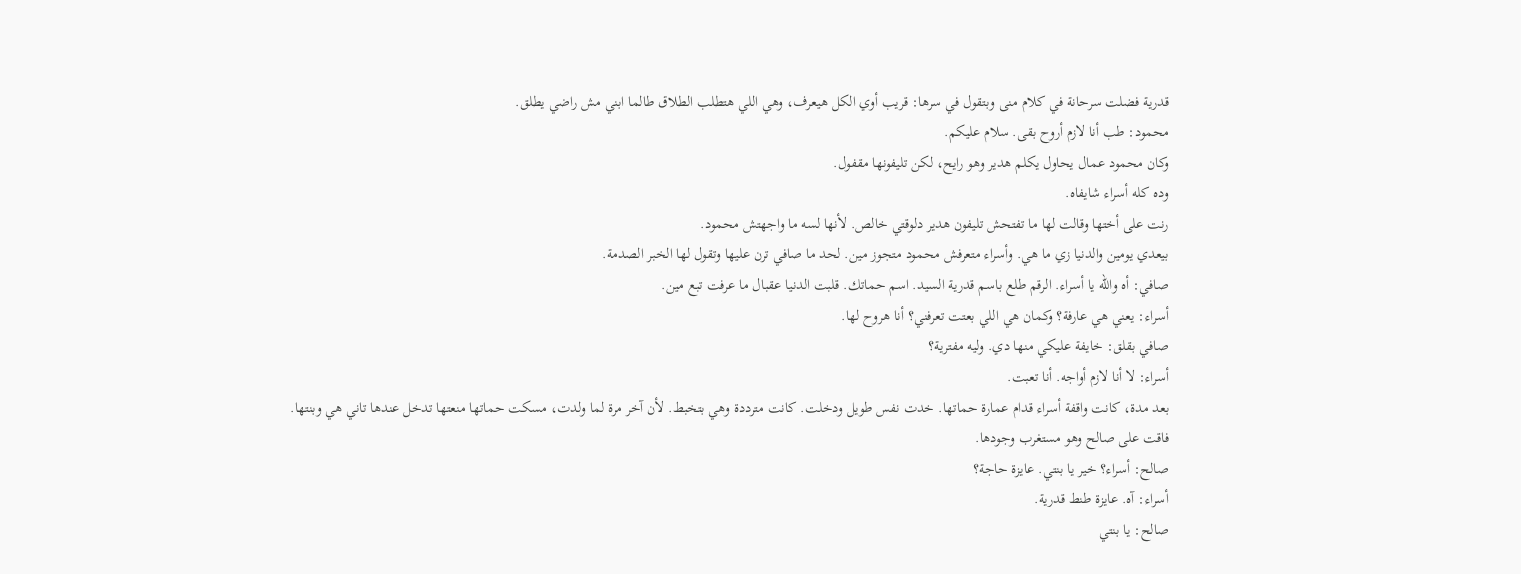قدرية فضلت سرحانة في كلام منى وبتقول في سرها: قريب أوي الكل هيعرف، وهي اللي هتطلب الطلاق طالما ابني مش راضي يطلق.
محمود: طب أنا لازم أروح بقى. سلام عليكم.
وكان محمود عمال يحاول يكلم هدير وهو رايح، لكن تليفونها مقفول.
وده كله أسراء شايفاه.
رنت على أختها وقالت لها ما تفتحش تليفون هدير دلوقتي خالص. لأنها لسه ما واجهتش محمود.
بيعدي يومين والدنيا زي ما هي. وأسراء متعرفش محمود متجوز مين. لحد ما صافي ترن عليها وتقول لها الخبر الصدمة.
صافي: أه والله يا أسراء. الرقم طلع باسم قدرية السيد. اسم حماتك. قلبت الدنيا عقبال ما عرفت تبع مين.
أسراء: يعني هي عارفة؟ وكمان هي اللي بعتت تعرفني؟ أنا هروح لها.
صافي بقلق: خايفة عليكي منها دي. وليه مفترية؟
أسراء: لا أنا لازم أواجه. أنا تعبت.
بعد مدة، كانت واقفة أسراء قدام عمارة حماتها. خدت نفس طويل ودخلت. كانت مترددة وهي بتخبط. لأن آخر مرة لما ولدت، مسكت حماتها منعتها تدخل عندها تاني هي وبنتها.
فاقت على صالح وهو مستغرب وجودها.
صالح: أسراء؟ خير يا بنتي. عايزة حاجة؟
أسراء: آه. عايزة طنط قدرية.
صالح: يا بنتي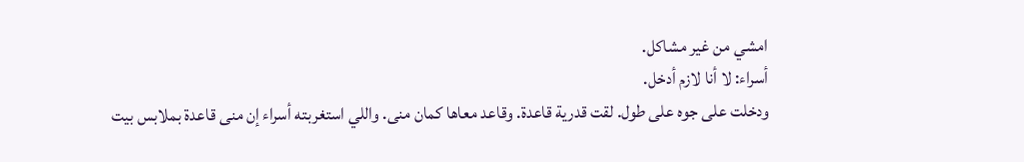امشي من غير مشاكل.
أسراء: لا أنا لازم أدخل.
ودخلت على جوه على طول. لقت قدرية قاعدة. وقاعد معاها كمان منى. واللي استغربته أسراء إن منى قاعدة بملابس بيت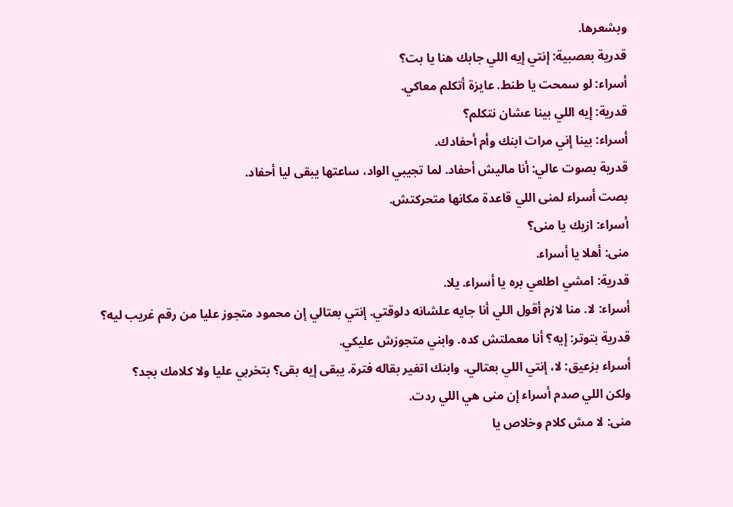وبشعرها.
قدرية بعصبية: إنتي إيه اللي جابك هنا يا بت؟
أسراء: لو سمحت يا طنط. عايزة أتكلم معاكي.
قدرية: إيه اللي بينا عشان نتكلم؟
أسراء: بينا إني مرات ابنك وأم أحفادك.
قدرية بصوت عالي: أنا ماليش أحفاد. لما تجيبي الواد، ساعتها يبقى ليا أحفاد.
بصت أسراء لمنى اللي قاعدة مكانها متحركتش.
أسراء: ازيك يا منى؟
منى: أهلا يا أسراء.
قدرية: امشي اطلعي بره يا أسراء. يلا.
أسراء: لا. منا لازم أقول اللي أنا جايه علشانه دلوقتي. إنتي بعتالي إن محمود متجوز عليا من رقم غريب ليه؟
قدرية بتوتر: إيه؟ أنا معملتش كده. وابني متجوزش عليكي.
أسراء بزعيق: لا، إنتي اللي بعتالي. وابنك اتغير بقاله فترة. يبقى إيه بقى؟ بتخربي عليا ولا كلامك بجد؟
ولكن اللي صدم أسراء إن منى هي اللي ردت.
منى: لا مش كلام وخلاص يا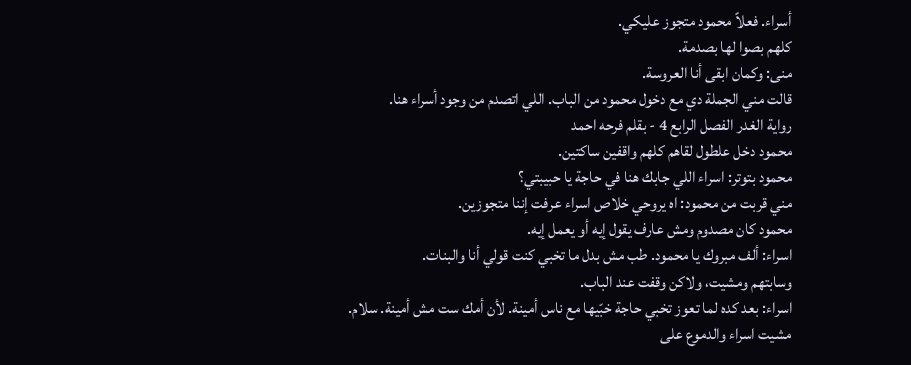أسراء. فعلاً محمود متجوز عليكي.
كلهم بصوا لها بصدمة.
منى: وكمان ابقى أنا العروسة.
قالت مني الجملة دي مع دخول محمود من الباب. اللي اتصدم من وجود أسراء هنا.
رواية الغدر الفصل الرابع 4 - بقلم فرحه احمد
محمود دخل علطول لقاهم كلهم واقفين ساكتين.
محمود بتوتر: اسراء اللي جابك هنا في حاجة يا حبيبتي؟
مني قربت من محمود: اه يروحي خلاص اسراء عرفت إننا متجوزين.
محمود كان مصدوم ومش عارف يقول إيه أو يعمل إيه.
اسراء: ألف مبروك يا محمود. طب مش بدل ما تخبي كنت قولي أنا والبنات.
وسابتهم ومشيت، ولاكن وقفت عند الباب.
اسراء: بعد كده لما تعوز تخبي حاجة خبّيها مع ناس أمينة. لأن أمك ست مش أمينة. سلام.
مشيت اسراء والدموع على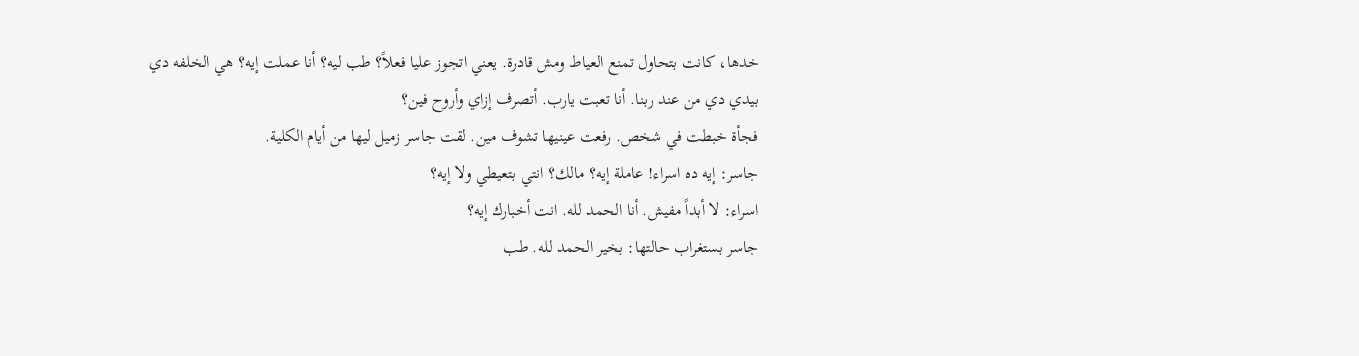خدها، كانت بتحاول تمنع العياط ومش قادرة. يعني اتجوز عليا فعلاً؟ طب ليه؟ أنا عملت إيه؟ هي الخلفه دي بيدي دي من عند ربنا. أنا تعبت يارب. أتصرف إزاي وأروح فين؟
فجأة خبطت في شخص. رفعت عينيها تشوف مين. لقت جاسر زميل ليها من أيام الكلية.
جاسر: إيه ده اسراء! عاملة إيه؟ مالك؟ انتي بتعيطي ولا إيه؟
اسراء: لا أبداً مفيش. أنا الحمد لله. انت أخبارك إيه؟
جاسر بستغراب حالتها: بخير الحمد لله. طب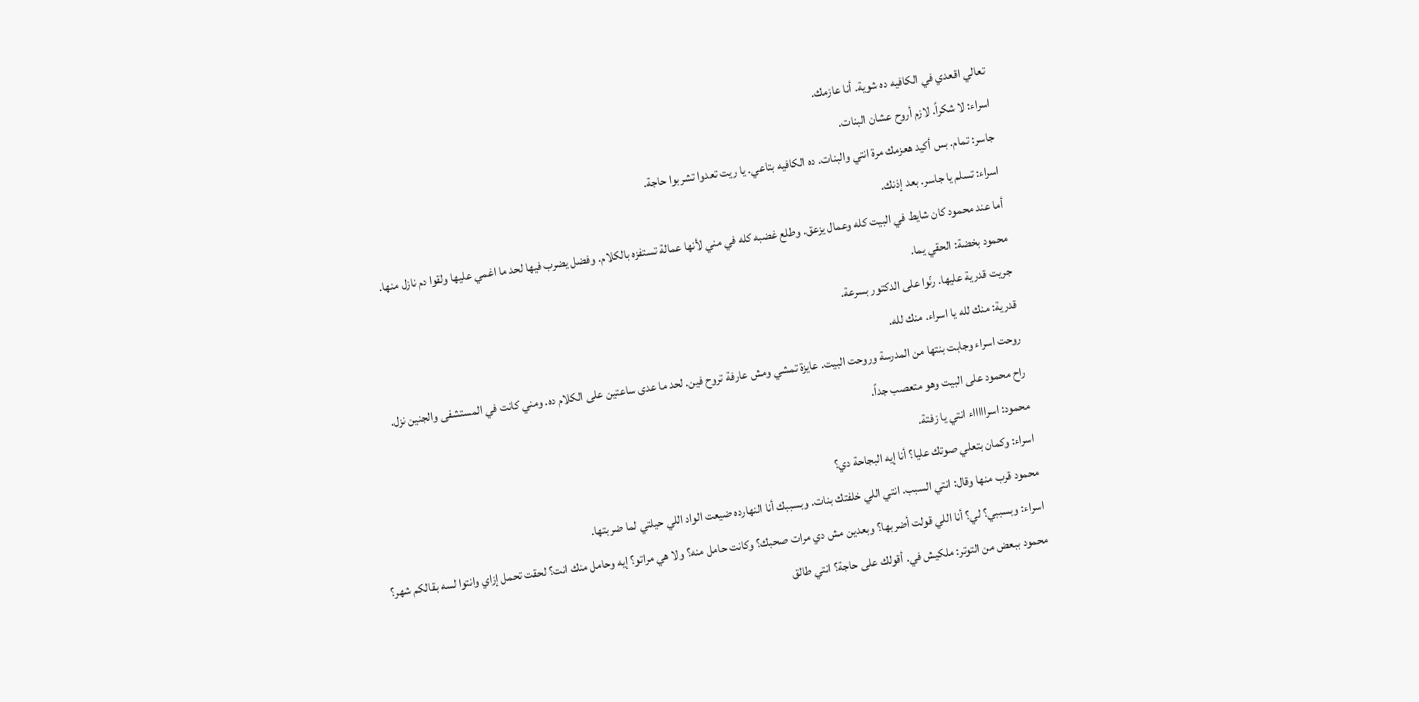تعالي اقعدي في الكافيه ده شوية. أنا عازمك.
اسراء: لا شكراً. لازم أروح عشان البنات.
جاسر: تمام. بس أكيد هعزمك مرة انتي والبنات. ده الكافيه بتاعي. يا ريت تعدوا تشربوا حاجة.
اسراء: تسلم يا جاسر. بعد إذنك.
أما عند محمود كان شايط في البيت كله وعمال يزعق. وطلع غضبه كله في مني لأنها عمالة تستفزه بالكلام. وفضل يضرب فيها لحد ما اغمي عليها ولقوا دم نازل منها.
محمود بخضة: الحقي يما.
جريت قدرية عليها. رنّوا على الدكتور بسرعة.
قدرية: منك لله يا اسراء. منك لله.
روحت اسراء وجابت بنتها من المدرسة وروحت البيت. عايزة تمشي ومش عارفة تروح فين. لحد ما عدى ساعتين على الكلام ده. ومني كانت في المستشفى والجنين نزل.
راح محمود على البيت وهو متعصب جداً.
محمود: اسراااااء انتي يا زفتة.
اسراء: وكمان بتعلي صوتك عليا؟ أنا إيه البجاحة دي؟
محمود قرب منها وقال: انتي السبب. انتي اللي خلفتك بنات. وبسببك أنا النهارده ضيعت الواد اللي حيلتي لما ضربتها.
اسراء: وبسببي؟ لي؟ أنا اللي قولت أضربها؟ وبعدين مش دي مرات صحبك؟ وكانت حامل منه؟ ولا هي مراتو؟ إيه وحامل منك انت؟ لحقت تحمل إزاي وانتوا لسه بقالكم شهر؟
محمود ببعض من التوتر: ملكيش في. أقولك على حاجة؟ انتي طالق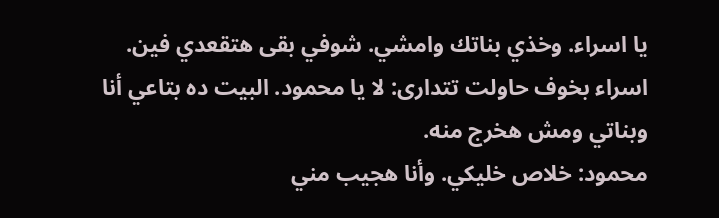يا اسراء. وخذي بناتك وامشي. شوفي بقى هتقعدي فين.
اسراء بخوف حاولت تتدارى: لا يا محمود. البيت ده بتاعي أنا وبناتي ومش هخرج منه.
محمود: خلاص خليكي. وأنا هجيب مني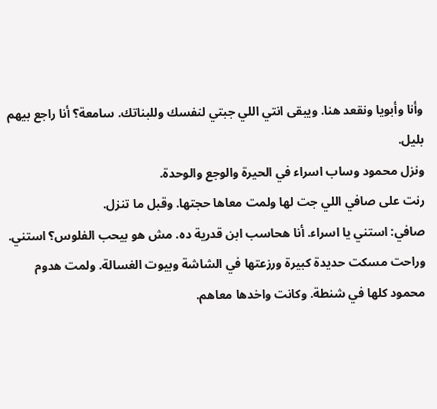وأنا وأبويا ونقعد هنا. ويبقى انتي اللي جبتي لنفسك وللبناتك. سامعة؟ أنا راجع بيهم بليل.
ونزل محمود وساب اسراء في الحيرة والوجع والوحدة.
رنت على صافي اللي جت لها ولمت معاها حجتها. وقبل ما تنزل.
صافي: استني يا اسراء. أنا هحاسب ابن قدرية ده. مش هو بيحب الفلوس؟ استني.
وراحت مسكت حديدة كبيرة ورزعتها في الشاشة وبيوت الغسالة. ولمت هدوم محمود كلها في شنطة. وكانت واخدها معاهم.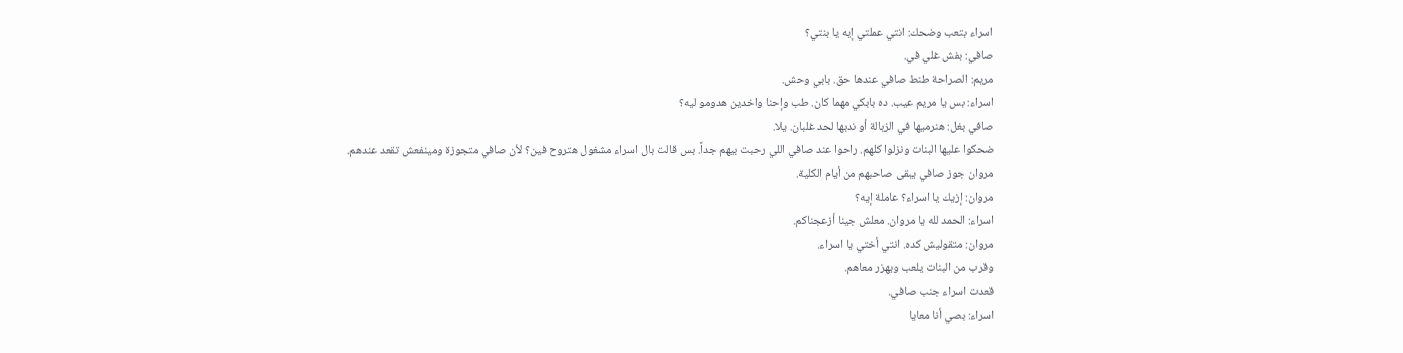اسراء بتعب وضحك: انتي عملتي إيه يا بنتي؟
صافي: بفش غلي في.
مريم: الصراحة طنط صافي عندها حق. بابي وحش.
اسراء: بس يا مريم عيب. ده بابكي مهما كان. طب وإحنا واخدين هدومو ليه؟
صافي بغل: هنرميها في الزبالة أو ندبها لحد غلبان. يلا.
ضحكوا عليها البنات ونزلوا كلهم. راحوا عند صافي اللي رحبت بيهم جداً. بس قالت بال اسراء مشغول هتروح فين؟ لأن صافي متجوزة ومينفعش تقعد عندهم.
مروان جوز صافي يبقى صاحبهم من أيام الكلية.
مروان: إزيك يا اسراء؟ عاملة إيه؟
اسراء: الحمد لله يا مروان. معلش جينا أزعجناكم.
مروان: متقوليش كده. انتي أختي يا اسراء.
وقرب من البنات يلعب ويهزر معاهم.
قعدت اسراء جنب صافي.
اسراء: بصي أنا معايا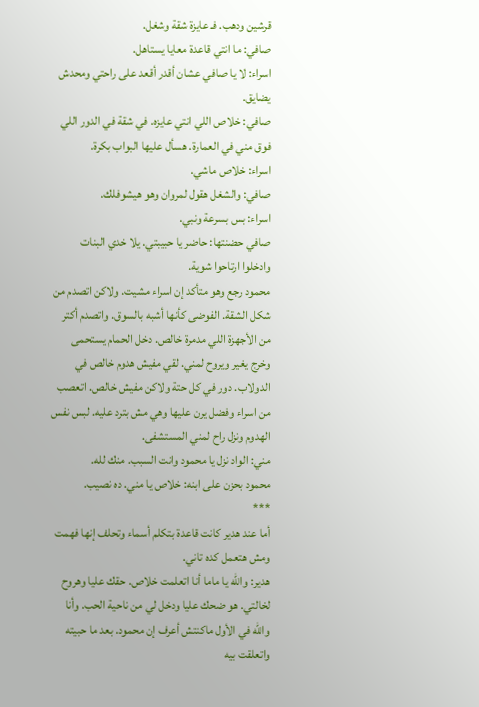قرشين ودهب. فـ عايزة شقة وشغل.
صافي: ما انتي قاعدة معايا يستاهل.
اسراء: لا يا صافي عشان أقدر أقعد على راحتي ومحدش يضايق.
صافي: خلاص اللي انتي عايزه. في شقة في الدور اللي فوق مني في العمارة. هسأل عليها البواب بكرة.
اسراء: خلاص ماشي.
صافي: والشغل هقول لمروان وهو هيشوفلك.
اسراء: بس بسرعة ونبي.
صافي حضنتها: حاضر يا حبيبتي. يلا خدي البنات وادخلوا ارتاحوا شوية.
محمود رجع وهو متأكد إن اسراء مشيت. ولاكن اتصدم من شكل الشقة. الفوضى كأنها أشبه بالسوق. واتصدم أكتر من الأجهزة اللي مدمرة خالص. دخل الحمام يستحمى وخرج يغير ويروح لمني. لقي مفيش هدوم خالص في الدولاب. دور في كل حتة ولاكن مفيش خالص. اتعصب من اسراء وفضل يرن عليها وهي مش بترد عليه. لبس نفس الهدوم ونزل راح لمني المستشفى.
مني: الواد نزل يا محمود وانت السبب. منك لله.
محمود بحزن على ابنه: خلاص يا مني. ده نصيب.
***
أما عند هدير كانت قاعدة بتكلم أسماء وتحلف إنها فهمت ومش هتعمل كده تاني.
هدير: والله يا ماما أنا اتعلمت خلاص. حقك عليا وهروح لخالتي. هو ضحك عليا ودخل لي من ناحية الحب. وأنا والله في الأول ماكنتش أعرف إن محمود. بعد ما حبيته واتعلقت بيه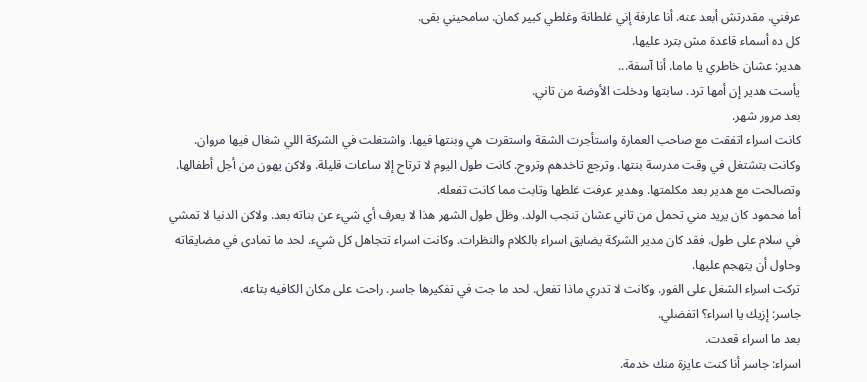عرفني. مقدرتش أبعد عنه. أنا عارفة إني غلطانة وغلطي كبير كمان. سامحيني بقى.
كل ده أسماء قاعدة مش بترد عليها.
هدير: عشان خاطري يا ماما. أنا آسفة...
يأست هدير إن أمها ترد. سابتها ودخلت الأوضة من تاني.
بعد مرور شهر.
كانت اسراء اتفقت مع صاحب العمارة واستأجرت الشقة واستقرت هي وبنتها فيها. واشتغلت في الشركة اللي شغال فيها مروان. وكانت بتشتغل في وقت مدرسة بنتها. وترجع تاخدهم وتروح. كانت طول اليوم لا ترتاح إلا ساعات قليلة. ولاكن يهون من أجل أطفالها. وتصالحت مع هدير بعد مكلمتها. وهدير عرفت غلطها وتابت مما كانت تفعله.
أما محمود كان يريد مني تحمل من تاني عشان تنجب الولد. وظل طول الشهر هذا لا يعرف أي شيء عن بناته بعد. ولاكن الدنيا لا تمشي في سلام على طول. فقد كان مدير الشركة يضايق اسراء بالكلام والنظرات. وكانت اسراء تتجاهل كل شيء. لحد ما تمادى في مضايقاته وحاول أن يتهجم عليها.
تركت اسراء الشغل على الفور. وكانت لا تدري ماذا تفعل. لحد ما جت في تفكيرها جاسر. راحت على مكان الكافيه بتاعه.
جاسر: إزيك يا اسراء؟ اتفضلي.
بعد ما اسراء قعدت.
اسراء: جاسر أنا كنت عايزة منك خدمة.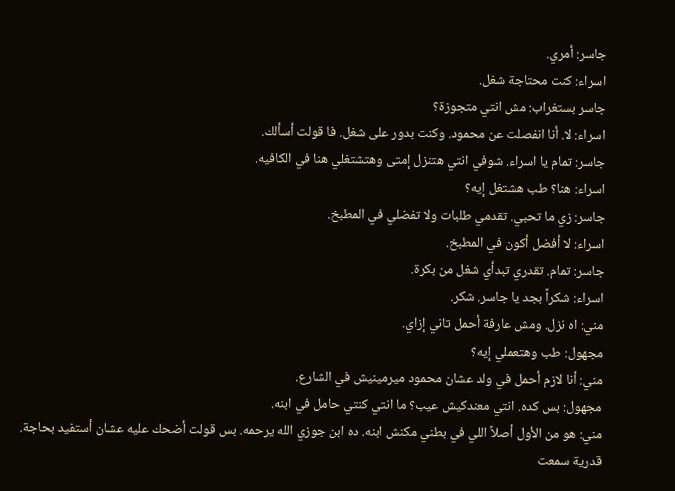جاسر: أمري.
اسراء: كنت محتاجة شغل.
جاسر بستغراب: مش انتي متجوزة؟
اسراء: لا. أنا انفصلت عن محمود. وكنت بدور على شغل. فا قولت أسألك.
جاسر: تمام يا اسراء. شوفي انتي هتنزل إمتى وهتشتغلي هنا في الكافيه.
اسراء: هنا؟ طب هشتغل إيه؟
جاسر: زي ما تحبي. تقدمي طلبات ولا تفضلي في المطبخ.
اسراء: لا أفضل أكون في المطبخ.
جاسر: تمام. تقدري تبدأي شغل من بكرة.
اسراء: شكراً بجد يا جاسر. شكر.
مني: اه نزل. ومش عارفة أحمل تاني إزاي.
مجهول: طب وهتعملي إيه؟
مني: أنا لازم أحمل في ولد عشان محمود ميرمينيش في الشارع.
مجهول: بس كده. انتي معندكيش عيب؟ ما انتي كنتي حامل في ابنه.
مني: هو من الأول أصلاً اللي في بطني مكنش ابنه. ده ابن جوزي الله يرحمه. بس قولت أضحك عليه عشان أستفيد بحاجة.
قدرية سمعت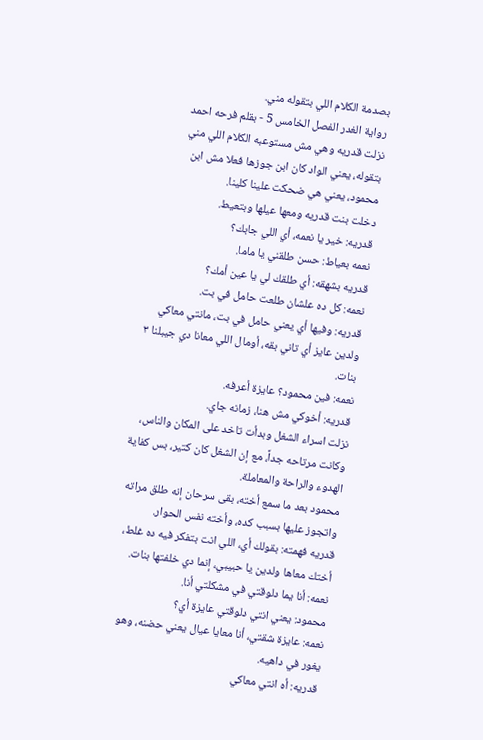بصدمة الكلام اللي بتقوله مني.
رواية الغدر الفصل الخامس 5 - بقلم فرحه احمد
نزلت قدريه وهي مش مستوعبه الكلام اللي مني بتقوله، يعني الواد كان ابن جوزها فعلا مش ابن محمود، يعني هي ضحكت علينا كلينا.
دخلت بنت قدريه ومعها عيلها وبتعيط.
قدريه: خير يا نعمه، أي اللي جابك؟
نعمه بعياط: حسن طلقني يا ماما.
قدريه بشهقه: أي طلقك لي يا عين أمك؟
نعمه: كل ده علشان طلعت حامل في بت.
قدريه: وفيها أي يعني حامل في بت، مانتي معاكي ولدين عايز أي تاني بقه، أومال اللي معانا دي جيبلنا ٣ بنات.
نعمه: فين محمود؟ عايزة أعرفه.
قدريه: أخوكي مش هنا، زمانه جاي.
نزلت اسراء الشغل وبدأت تاخد على المكان والناس، وكانت مرتاحه جداً، مع إن الشغل كان كتير، بس كفاية الهدوء والراحة والمعاملة.
محمود بعد ما سمع أخته، بقى سرحان إنه طلق مراته واتجوز عليها بسبب كده، وأخته نفس الحوار.
قدريه فهمته: بقولك أي، اللي انت بتفكر فيه ده غلط، أختك معاها ولدين يا حبيبي، إنما دي خلفتها بنات.
نعمه: أنا يما دلوقتي في مشكلتي أنا.
محمود: يعني انتي دلوقتي عايزة أي؟
نعمه: عايزة شقتي، أنا معايا عيال يعني حضنه، وهو يغور في داهيه.
قدريه: أه انتي معاكي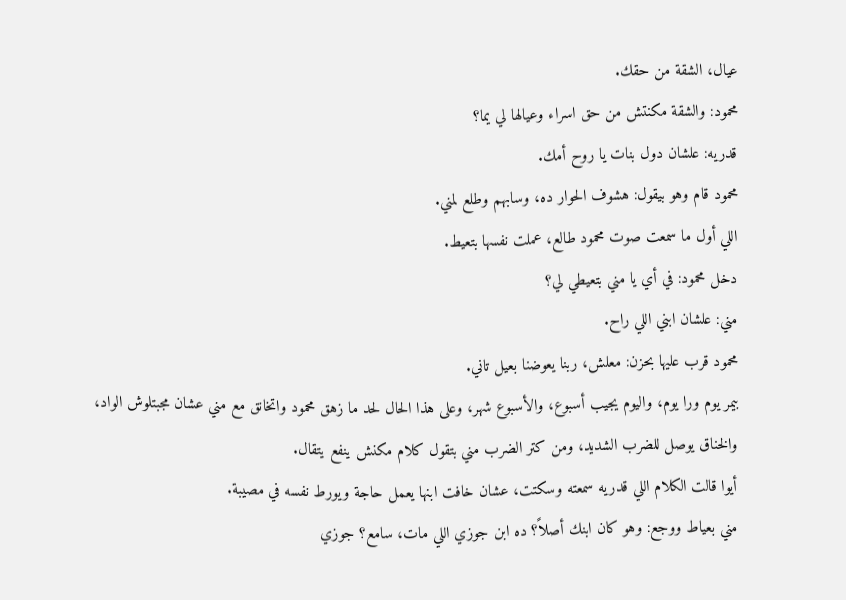عيال، الشقة من حقك.
محمود: والشقة مكنتش من حق اسراء وعيالها لي يما؟
قدريه: علشان دول بنات يا روح أمك.
محمود قام وهو بيقول: هشوف الحوار ده، وسابهم وطلع لمني.
اللي أول ما سمعت صوت محمود طالع، عملت نفسها بتعيط.
دخل محمود: في أي يا مني بتعيطي لي؟
مني: علشان ابني اللي راح.
محمود قرب عليها بحزن: معلش، ربنا يعوضنا بعيل تاني.
بيمر يوم ورا يوم، واليوم يجيب أسبوع، والأسبوع شهر، وعلى هذا الحال لحد ما زهق محمود واتخانق مع مني عشان مجبتلوش الواد، والخناق يوصل للضرب الشديد، ومن كتر الضرب مني بتقول كلام مكنش ينفع يتقال.
أيوا قالت الكلام اللي قدريه سمعته وسكتت، عشان خافت ابنها يعمل حاجة ويورط نفسه في مصيبة.
مني بعياط ووجع: وهو كان ابنك أصلاً؟ ده ابن جوزي اللي مات، سامع؟ جوزي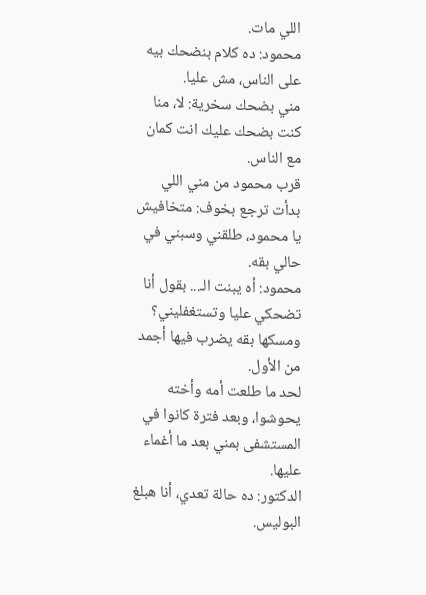اللي مات.
محمود: ده كلام بنضحك بيه على الناس، مش عليا.
مني بضحك سخرية: لا، منا كنت بضحك عليك انت كمان مع الناس.
قرب محمود من مني اللي بدأت ترجع بخوف: متخافيش يا محمود، طلقني وسبني في حالي بقه.
محمود: أه يبنت الـ... بقول أنا تضحكي عليا وتستغفليني؟ ومسكها بقه يضرب فيها أجمد من الأول.
لحد ما طلعت أمه وأخته يحوشوا، وبعد فترة كانوا في المستشفى بمني بعد ما أغماء عليها.
الدكتور: ده حالة تعدي، أنا هبلغ البوليس.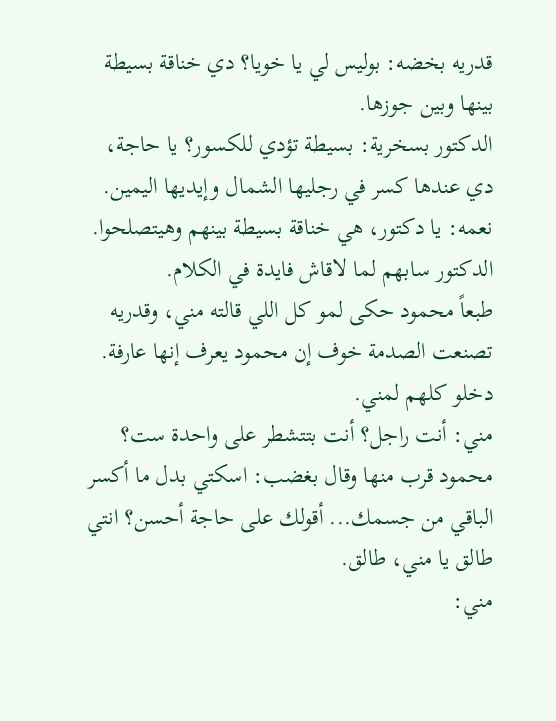قدريه بخضه: بوليس لي يا خويا؟ دي خناقة بسيطة بينها وبين جوزها.
الدكتور بسخرية: بسيطة تؤدي للكسور؟ يا حاجة، دي عندها كسر في رجليها الشمال وإيديها اليمين.
نعمه: يا دكتور، هي خناقة بسيطة بينهم وهيتصلحوا.
الدكتور سابهم لما لاقاش فايدة في الكلام.
طبعاً محمود حكى لمو كل اللي قالته مني، وقدريه تصنعت الصدمة خوف إن محمود يعرف إنها عارفة.
دخلو كلهم لمني.
مني: أنت راجل؟ أنت بتتشطر على واحدة ست؟
محمود قرب منها وقال بغضب: اسكتي بدل ما أكسر الباقي من جسمك... أقولك على حاجة أحسن؟ انتي طالق يا مني، طالق.
مني: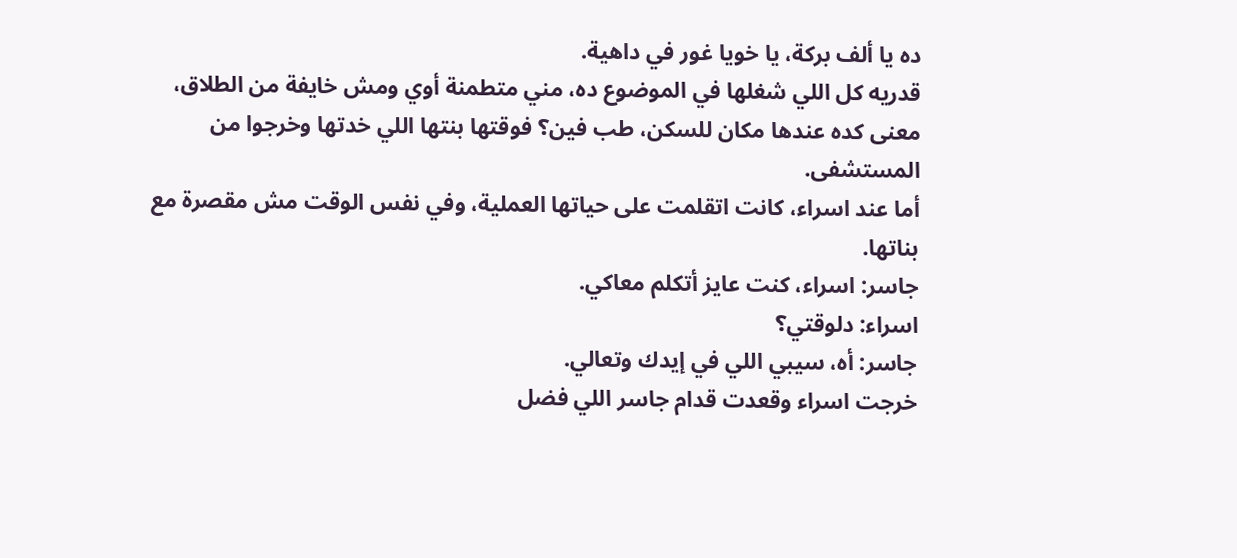ده يا ألف بركة، يا خويا غور في داهية.
قدريه كل اللي شغلها في الموضوع ده، مني متطمنة أوي ومش خايفة من الطلاق، معنى كده عندها مكان للسكن، طب فين؟ فوقتها بنتها اللي خدتها وخرجوا من المستشفى.
أما عند اسراء، كانت اتقلمت على حياتها العملية، وفي نفس الوقت مش مقصرة مع بناتها.
جاسر: اسراء، كنت عايز أتكلم معاكي.
اسراء: دلوقتي؟
جاسر: أه، سيبي اللي في إيدك وتعالي.
خرجت اسراء وقعدت قدام جاسر اللي فضل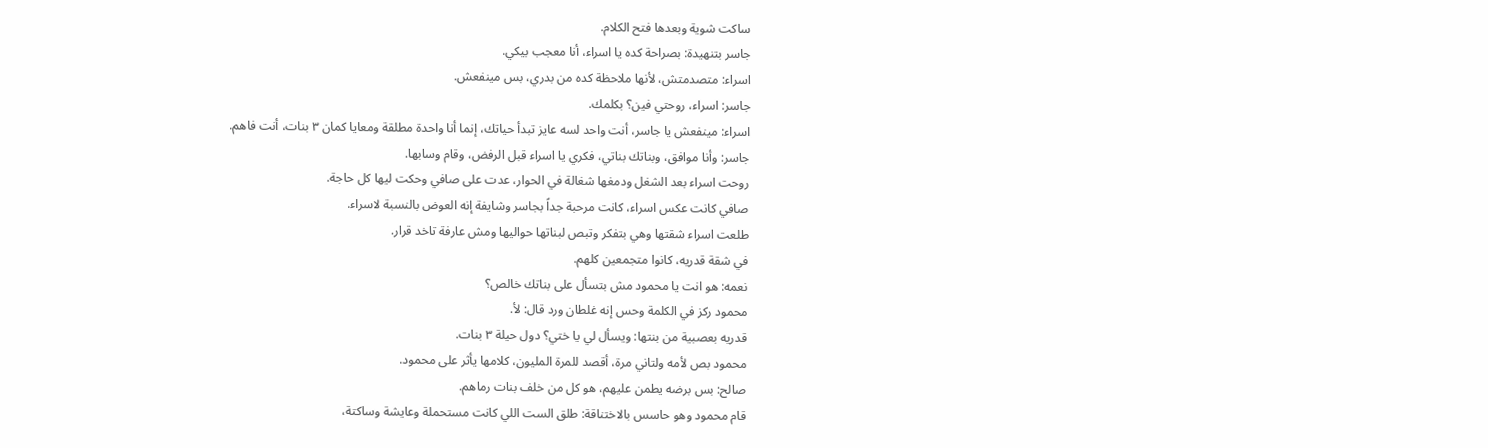ساكت شوية وبعدها فتح الكلام.
جاسر بتنهيدة: بصراحة كده يا اسراء، أنا معجب بيكي.
اسراء: متصدمتش، لأنها ملاحظة كده من بدري، بس مينفعش.
جاسر: اسراء، روحتي فين؟ بكلمك.
اسراء: مينفعش يا جاسر، أنت واحد لسه عايز تبدأ حياتك، إنما أنا واحدة مطلقة ومعايا كمان ٣ بنات، أنت فاهم.
جاسر: وأنا موافق، وبناتك بناتي، فكري يا اسراء قبل الرفض، وقام وسابها.
روحت اسراء بعد الشغل ودمغها شغالة في الحوار، عدت على صافي وحكت ليها كل حاجة.
صافي كانت عكس اسراء، كانت مرحبة جداً بجاسر وشايفة إنه العوض بالنسبة لاسراء.
طلعت اسراء شقتها وهي بتفكر وتبص لبناتها حواليها ومش عارفة تاخد قرار.
في شقة قدريه، كانوا متجمعين كلهم.
نعمه: هو انت يا محمود مش بتسأل على بناتك خالص؟
محمود ركز في الكلمة وحس إنه غلطان ورد قال: لأ.
قدريه بعصبية من بنتها: ويسأل لي يا ختي؟ دول حيلة ٣ بنات.
محمود بص لأمه ولتاني مرة، أقصد للمرة المليون، كلامها يأثر على محمود.
صالح: بس برضه يطمن عليهم، هو كل من خلف بنات رماهم.
قام محمود وهو حاسس بالاختناقة: طلق الست اللي كانت مستحملة وعايشة وساكتة،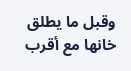وقبل ما يطلق خانها مع أقرب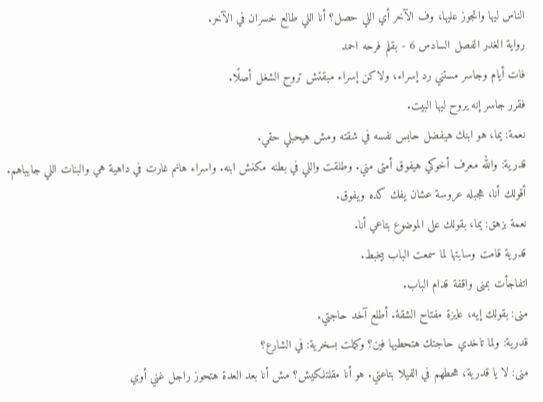الناس ليها واتجوز عليها، وف الآخر أي اللي حصل؟ أنا اللي طالع خسران في الآخر.
رواية الغدر الفصل السادس 6 - بقلم فرحه احمد
فات أيام وجاسر مستني رد إسراء، ولاكن إسراء مبقتش تروح الشغل أصلًا.
فقرر جاسر إنه يروح ليها البيت.
نعمة: يما، هو ابنك هيفضل حابس نفسه في شقته ومش هيحبلي حقي.
قدرية: والله معرف أخوكي هيفوق أمتى مني. وطلقت واللي في بطنه مكنش ابنه. واسراء هانم غارت في داهية هي والبنات اللي جايباهم. أقولك أنا، هجبله عروسة عشان يفك كده ويفوق.
نعمة بزهق: يما، بقولك على الموضوع بتاعي أنا.
قدرية قامت وسابتها لما سمعت الباب بيخبط.
اتفاجأت بمنى واقفة قدام الباب.
منى: بقولك إيه، عايزة مفتاح الشقة. أطلع آخد حاجتي.
قدرية: ولما تاخدي حاجتك هتحطيها فين؟ وكملت بسخرية: في الشارع؟
منى: لا يا قدرية، هحطهم في الفيلا بتاعتي. هو أنا مقلتلكيش؟ مش أنا بعد العدة هتحوز راجل غني أوي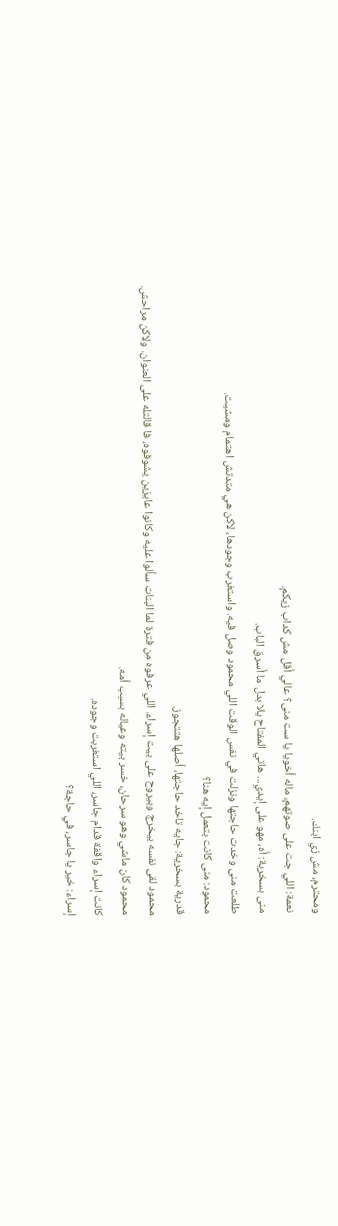ومحترم، مش زي ابنك.
نعمة: اللي جت على صوتهم، ماله أخويا يا ست منى؟ عالي أقل مش كداب زيكم.
منى بسخرية: أه، مهو على إيدي... هاتي المفتاح يلا بدل ما أسرق الباب.
طلعت منى وخدت حاجتها ونزلت في نفس الوقت اللي محمود وصل فيه. واستغرب وجودها، لاكن هي متدتش اهتمام ومشيت.
محمود: منى كانت بتعمل إيه هنا؟
قدرية بسخرية: جايه تاخد حاجتها، أصلها هتتجوز.
محمود لقى نفسه بيخرج وبيروح على بيت إسراء. اللي عرفوه من فترة لما البنات سألوا عليه وكانوا عايزين يشوفوه، فا قالتله على العنوان. ولاكن مراحش.
محمود كان ماشي وهو سرحان، خسر بيته وعياله بسبب أمه.
كانت إسراء واقفة قدام جاسر، اللي استغربت وجوده.
إسراء: خير يا جاسر، في حاجة؟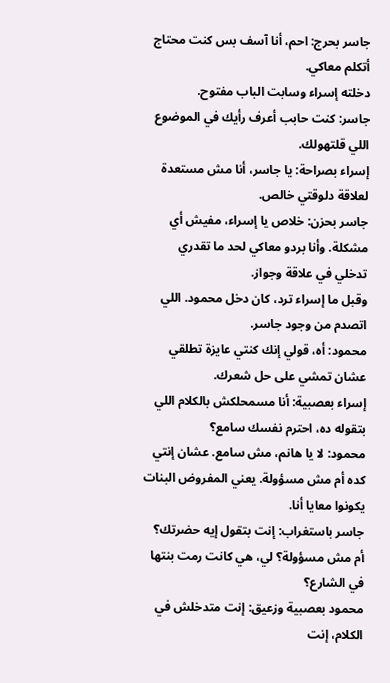جاسر بحرج: احم، أنا آسف بس كنت محتاج أتكلم معاكي.
دخلته إسراء وسابت الباب مفتوح.
جاسر: كنت حابب أعرف رأيك في الموضوع اللي قلتهولك.
إسراء بصراحة: يا جاسر، أنا مش مستعدة لعلاقة دلوقتي خالص.
جاسر بحزن: خلاص يا إسراء، مفيش أي مشكلة. وأنا بردو معاكي لحد ما تقدري تدخلي في علاقة وجواز.
وقبل ما إسراء ترد، كان دخل محمود. اللي اتصدم من وجود جاسر.
محمود: أه، قولي إنك كنتي عايزة تطلقي عشان تمشي على حل شعرك.
إسراء بعصبية: أنا مسمحلكش بالكلام اللي بتقوله ده، احترم نفسك سامع؟
محمود: لا يا هانم، مش سامع. عشان إنتي كده أم مش مسؤولة. يعني المفروض البنات يكونوا معايا أنا.
جاسر باستغراب: إنت بتقول إيه حضرتك؟ أم مش مسؤولة؟ لي، هي كانت رمت بنتها في الشارع؟
محمود بعصبية وزعيق: إنت متدخلش في الكلام، إنت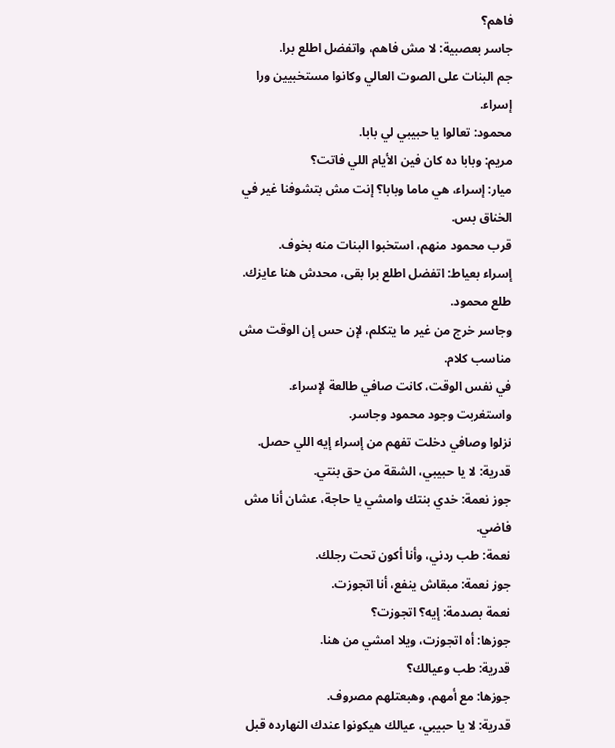فاهم؟
جاسر بعصبية: لا مش فاهم، واتفضل اطلع برا.
جم البنات على الصوت العالي وكانوا مستخبيين ورا إسراء.
محمود: تعالوا يا حبيبي لي بابا.
مريم: وبابا ده كان فين الأيام اللي فاتت؟
ميار: إسراء، هي ماما وبابا؟ إنت مش بتشوفنا غير في الخناق بس.
قرب محمود منهم، استخبوا البنات منه بخوف.
إسراء بعياط: اتفضل اطلع برا بقى، محدش هنا عايزك.
طلع محمود.
وجاسر خرج من غير ما يتكلم، لإن حس إن الوقت مش مناسب كلام.
في نفس الوقت، كانت صافي طالعة لإسراء. واستغربت وجود محمود وجاسر.
نزلوا وصافي دخلت تفهم من إسراء إيه اللي حصل.
قدرية: لا يا حبيبي، الشقة من حق بنتي.
جوز نعمة: خدي بنتك وامشي يا حاجة، عشان أنا مش فاضي.
نعمة: طب ردني، وأنا أكون تحت رجلك.
جوز نعمة: مبقاش ينفع، أنا اتجوزت.
نعمة بصدمة: إيه؟ اتجوزت؟
جوزها: أه اتجوزت، ويلا امشي من هنا.
قدرية: طب وعيالك؟
جوزها: مع أمهم، وهبعتلهم مصروف.
قدرية: لا يا حبيبي، عيالك هيكونوا عندك النهارده قبل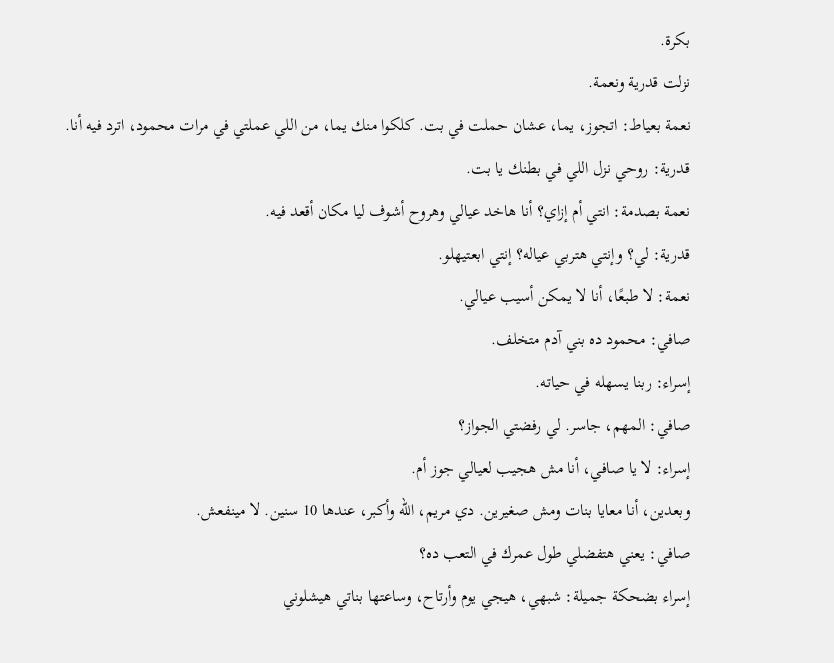بكرة.
نزلت قدرية ونعمة.
نعمة بعياط: اتجوز، يما، عشان حملت في بت. كلكوا منك يما، من اللي عملتي في مرات محمود، اترد فيه أنا.
قدرية: روحي نزل اللي في بطنك يا بت.
نعمة بصدمة: انتي أم إزاي؟ أنا هاخد عيالي وهروح أشوف ليا مكان أقعد فيه.
قدرية: لي؟ وإنتي هتربي عياله؟ إنتي ابعتيهلو.
نعمة: لا طبعًا، أنا لا يمكن أسيب عيالي.
صافي: محمود ده بني آدم متخلف.
إسراء: ربنا يسهله في حياته.
صافي: المهم، جاسر. لي رفضتي الجواز؟
إسراء: لا يا صافي، أنا مش هجيب لعيالي جوز أم.
وبعدين، أنا معايا بنات ومش صغيرين. دي مريم، الله وأكبر، عندها 10 سنين. لا مينفعش.
صافي: يعني هتفضلي طول عمرك في التعب ده؟
إسراء بضحكة جميلة: شبهي، هيجي يوم وأرتاح، وساعتها بناتي هيشلوني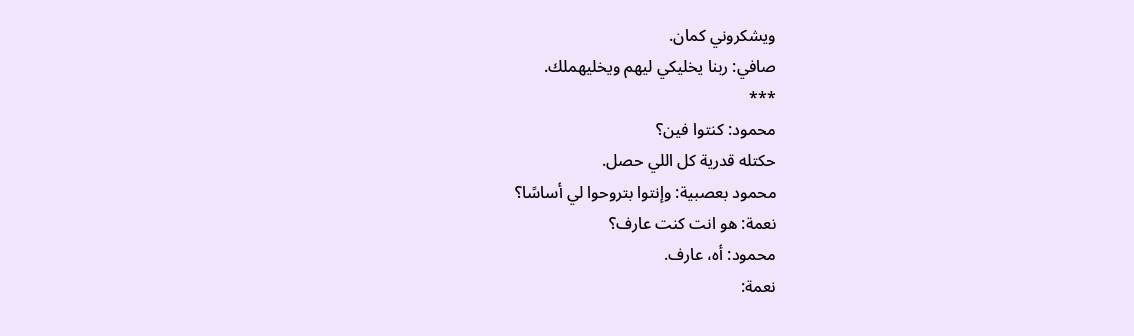ويشكروني كمان.
صافي: ربنا يخليكي ليهم ويخليهملك.
***
محمود: كنتوا فين؟
حكتله قدرية كل اللي حصل.
محمود بعصبية: وإنتوا بتروحوا لي أساسًا؟
نعمة: هو انت كنت عارف؟
محمود: أه، عارف.
نعمة: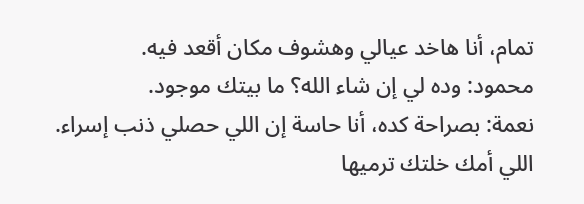تمام، أنا هاخد عيالي وهشوف مكان أقعد فيه.
محمود: وده لي إن شاء الله؟ ما بيتك موجود.
نعمة: بصراحة كده، أنا حاسة إن اللي حصلي ذنب إسراء. اللي أمك خلتك ترميها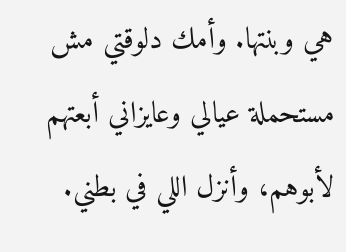هي وبنتها. وأمك دلوقتي مش مستحملة عيالي وعايزاني أبعتهم لأبوهم، وأنزل اللي في بطني.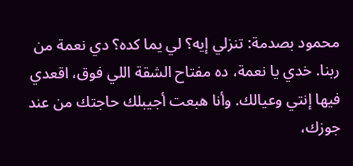محمود بصدمة: تنزلي إيه؟ لي يما كده؟ دي نعمة من ربنا. خدي يا نعمة، ده مفتاح الشقة اللي فوق، اقعدي فيها إنتي وعيالك. وأنا هبعت أجيبلك حاجتك من عند جوزك،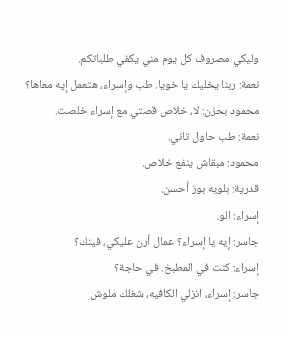وليكي مصروف كل يوم مني يكفي طلباتكم.
نعمة: ربنا يخليك يا خويا. طب وإسراء، هتعمل إيه معاها؟
محمود بحزن: لا، خلاص قصتي مع إسراء خلصت.
نعمة: طب حاول تاني.
محمود: مبقاش ينفع خلاص.
قدرية: بلويه بوز أحسن.
إسراء: الو.
جاسر: إيه يا إسراء؟ عمال أرن عليكي، فينك؟
إسراء: كنت في المطبخ. في حاجة؟
جاسر: إسراء، انزلي الكافيه، شغلك ملوش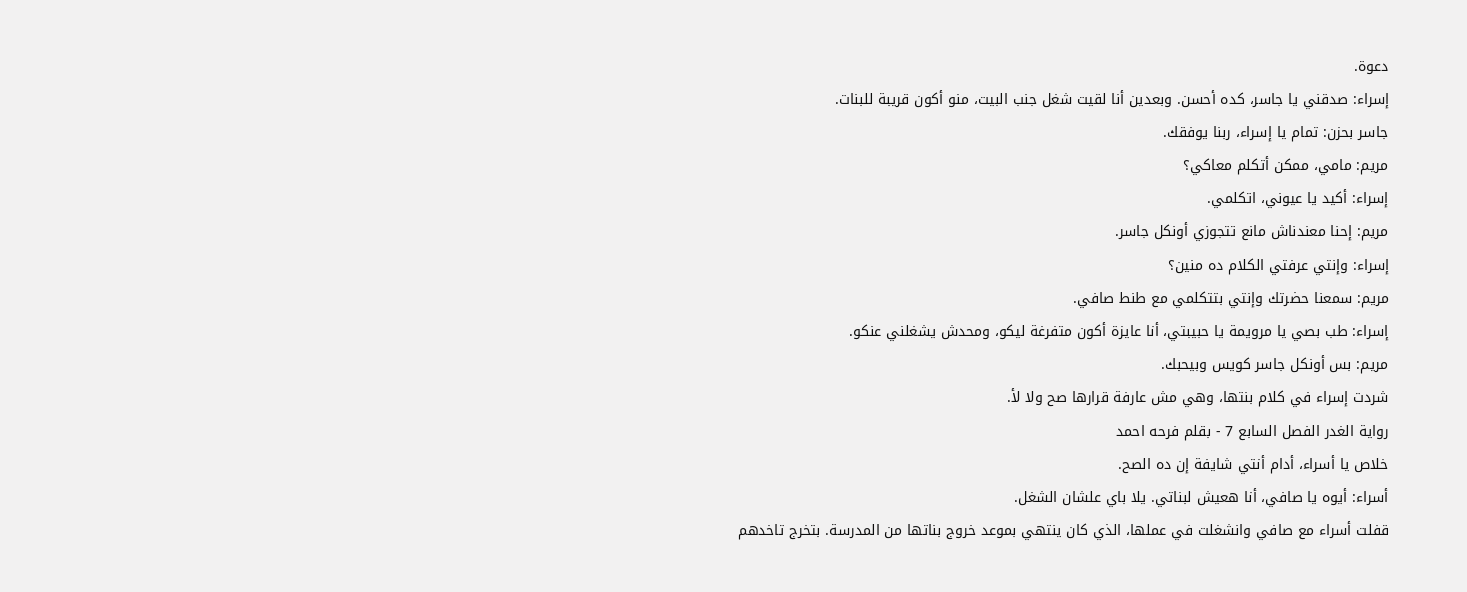دعوة.
إسراء: صدقني يا جاسر، كده أحسن. وبعدين أنا لقيت شغل جنب البيت، منو أكون قريبة للبنات.
جاسر بحزن: تمام يا إسراء، ربنا يوفقك.
مريم: مامي، ممكن أتكلم معاكي؟
إسراء: أكيد يا عيوني، اتكلمي.
مريم: إحنا معندناش مانع تتجوزي أونكل جاسر.
إسراء: وإنتي عرفتي الكلام ده منين؟
مريم: سمعنا حضرتك وإنتي بتتكلمي مع طنط صافي.
إسراء: طب بصي يا مرويمة يا حبيبتي، أنا عايزة أكون متفرغة ليكو، ومحدش يشغلني عنكو.
مريم: بس أونكل جاسر كويس وبيحبك.
شردت إسراء في كلام بنتها، وهي مش عارفة قرارها صح ولا لأ.
رواية الغدر الفصل السابع 7 - بقلم فرحه احمد
خلاص يا أسراء، أدام أنتي شايفة إن ده الصح.
أسراء: أيوه يا صافي، أنا هعيش لبناتي. يلا باي علشان الشغل.
قفلت أسراء مع صافي وانشغلت في عملها، الذي كان ينتهي بموعد خروج بناتها من المدرسة. بتخرج تاخدهم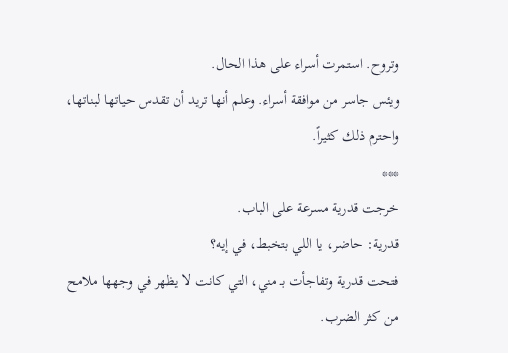وتروح. استمرت أسراء على هذا الحال.
ويئس جاسر من موافقة أسراء. وعلم أنها تريد أن تقدس حياتها لبناتها، واحترم ذلك كثيراً.
***
خرجت قدرية مسرعة على الباب.
قدرية: حاضر، يا اللي بتخبط، في إيه؟
فتحت قدرية وتفاجأت بـ مني، التي كانت لا يظهر في وجهها ملامح من كثر الضرب.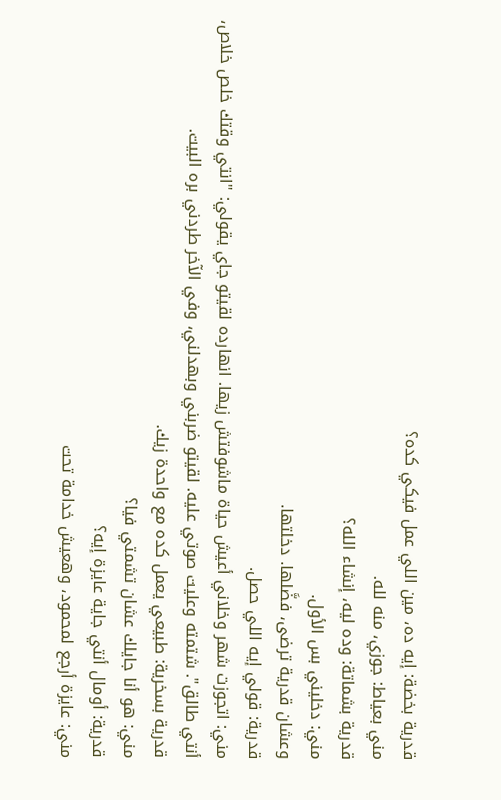قدرية بخضة: إيه ده، مين اللي عمل فيكي كده؟
مني بعياط: جوزي، منه لله.
قدرية بشماتة: وده ليه، إنشاء الله؟
مني: دخليني بس الأول.
وعشان قدرية ترضى، فضَّلها. دخلتها.
قدرية: قولي إيه اللي حصل.
مني: اتجوزت شهر وخلاني أعيش حياة ماشوفتش زيها. انهارده لقيتو جاي يقولي: "انتي وقتك خلص خلاص، أنتي طالق". شتمته وعليت صوتي عليه. لقيتو ضربني وبهدلني، وفي الآخر طردني بره البيت.
قدرية بسخرية: طبيعي يعمل كده مع واحدة زيك.
مني: هو أنا جايلك عشان تشمتي فيا؟
قدرية: أومال أنتي جاية عايزة إيه؟
مني: عايزة أرجع لمحمود، وهعيش خدامة تحت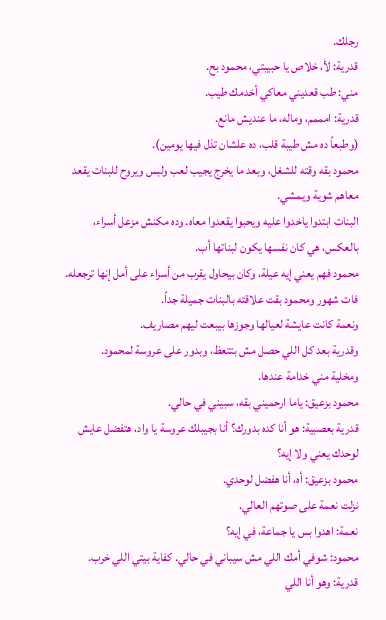رجلك.
قدرية: لأ، خلاص يا حبيبتي، محمود بح.
مني: طب قعديني معاكي أخدمك طيب.
قدرية: امممم، وماله، ما عنديش مانع.
(وطبعاً ده مش طيبة قلب، ده علشان تذل فيها يومين).
محمود بقه وقته للشغل، وبعد ما يخرج يجيب لعب ولبس ويروح للبنات يقعد معاهم شوية ويمشي.
البنات ابتدوا ياخدوا عليه ويحبوا يقعدوا معاه. وده مكنش مزعل أسراء، بالعكس، هي كان نفسها يكون لبناتها أب.
محمود فهم يعني إيه عيلة، وكان بيحاول يقرب من أسراء على أمل إنها ترجعله.
فات شهور ومحمود بقت علاقته بالبنات جميلة جداً.
ونعمة كانت عايشة لعيالها وجوزها بيبعت ليهم مصاريف.
وقدرية بعد كل اللي حصل مش بتتعظ، وبدور على عروسة لمحمود.
ومخلية مني خدامة عندها.
محمود بزعيق: ياما ارحميني بقه، سبيني في حالي.
قدرية بعصبية: هو أنا كده بدورك؟ أنا بجيبلك عروسة يا واد، هتفضل عايش لوحدك يعني ولا إيه؟
محمود بزعيق: أه، أنا هفضل لوحدي.
نزلت نعمة على صوتهم العالي.
نعمة: اهدوا بس يا جماعة، في إيه؟
محمود: شوفي أمك اللي مش سيباني في حالي. كفاية بيتي اللي خرب.
قدرية: وهو أنا اللي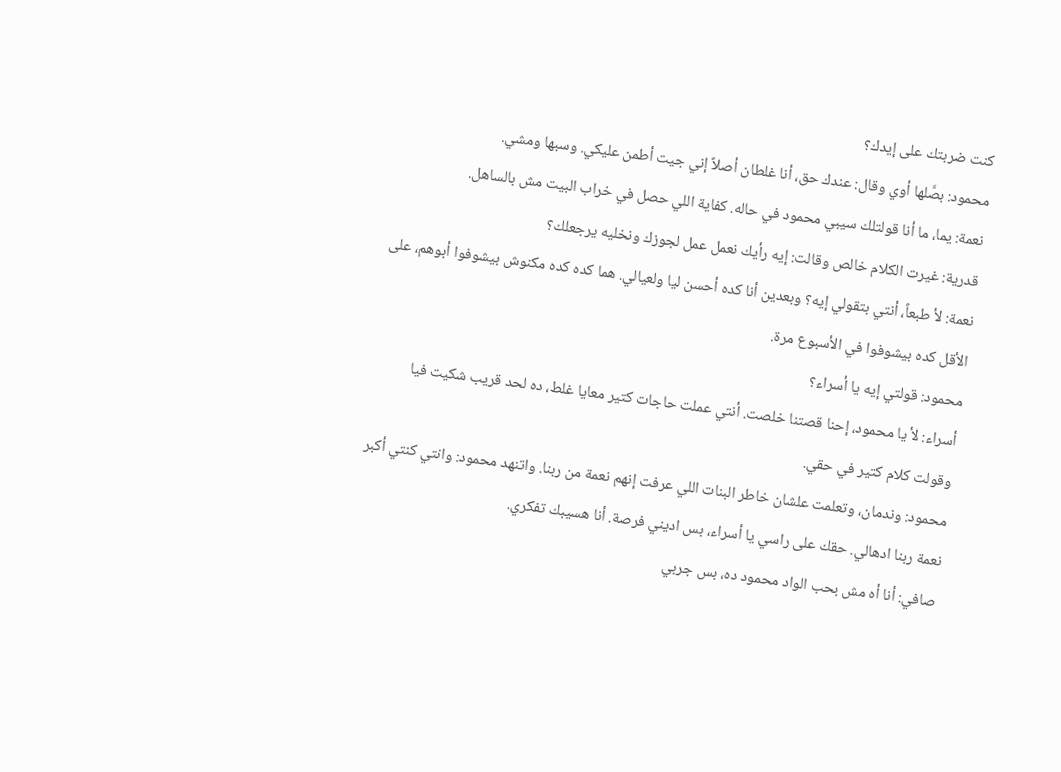كنت ضربتك على إيدك؟
محمود: بصَّلها أوي وقال: عندك حق، أنا غلطان أصلاً إني جيت أطمن عليكي. وسبها ومشي.
نعمة: يما، ما أنا قولتلك سيبي محمود في حاله. كفاية اللي حصل في خراب البيت مش بالساهل.
قدرية: غيرت الكلام خالص وقالت: إيه رأيك نعمل عمل لجوزك ونخليه يرجعلك؟
نعمة: لأ طبعاً، أنتي بتقولي إيه؟ وبعدين أنا كده أحسن ليا ولعيالي. هما كده كده مكنوش بيشوفوا أبوهم، على الأقل كده بيشوفوا في الأسبوع مرة.
محمود: قولتي إيه يا أسراء؟
أسراء: لأ يا محمود، إحنا قصتنا خلصت. أنتي عملت حاجات كتير معايا غلط، ده لحد قريب شكيت فيا وقولت كلام كتير في حقي.
محمود: وندمان، وتعلمت علشان خاطر البنات اللي عرفت إنهم نعمة من ربنا. واتنهد محمود: وانتي كنتي أكبر نعمة ربنا ادهالي. حقك على راسي يا أسراء، بس اديني فرصة. أنا هسيبك تفكري.
صافي: أنا أه مش بحب الواد محمود ده، بس جربي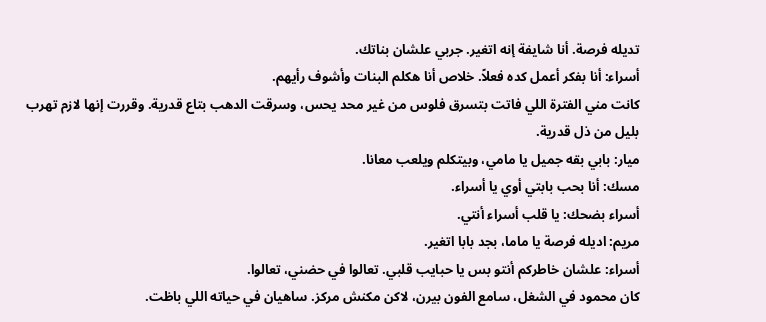تديله فرصة. أنا شايفة إنه اتغير. جربي علشان بناتك.
أسراء: أنا بفكر أعمل كده فعلاً. خلاص أنا هكلم البنات وأشوف رأيهم.
كانت مني الفترة اللي فاتت بتسرق فلوس من غير محد يحس، وسرقت الدهب بتاع قدرية. وقررت إنها لازم تهرب بليل من ذل قدرية.
ميار: بابي بقه جميل يا مامي، وبيتكلم ويلعب معانا.
مسك: أنا بحب بابتي أوي يا أسراء.
أسراء بضحك: يا قلب أسراء أنتي.
مريم: اديله فرصة يا ماما، بجد بابا اتغير.
أسراء: علشان خاطركم أنتو بس يا حبايب قلبي. تعالوا في حضني، تعالوا.
كان محمود في الشغل، سامع الفون بيرن، لاكن مكنش مركز. ساهيان في حياته اللي باظت.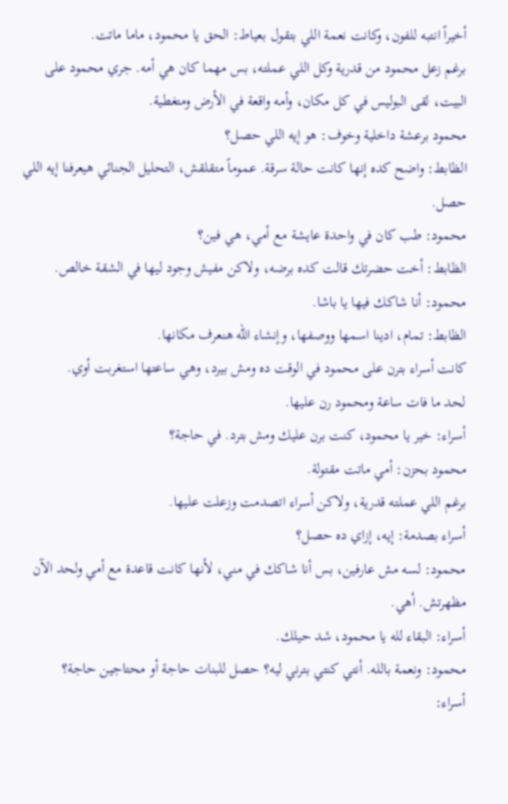أخيراً انتبه للفون، وكانت نعمة اللي بتقول بعياط: الحق يا محمود، ماما ماتت.
برغم زعل محمود من قدرية وكل اللي عملته، بس مهما كان هي أمه. جري محمود على البيت، لقى البوليس في كل مكان، وأمه واقعة في الأرض ومتغطية.
محمود برعشة داخلية وخوف: هو إيه اللي حصل؟
الظابط: واضح كده إنها كانت حالة سرقة. عموماً متقلقش، التحليل الجنائي هيعرفنا إيه اللي حصل.
محمود: طب كان في واحدة عايشة مع أمي، هي فين؟
الظابط: أخت حضرتك قالت كده برضه، ولاكن مفيش وجود ليها في الشقة خالص.
محمود: أنا شاكك فيها يا باشا.
الظابط: تمام، ادينا اسمها ووصفها، وإنشاء الله هنعرف مكانها.
كانت أسراء بترن على محمود في الوقت ده ومش بيرد، وهي ساعتها استغربت أوي.
لحد ما فات ساعة ومحمود رن عليها.
أسراء: خير يا محمود، كنت برن عليك ومش بترد. في حاجة؟
محمود بحزن: أمي ماتت مقتولة.
برغم اللي عملته قدرية، ولاكن أسراء اتصدمت وزعلت عليها.
أسراء بصدمة: إيه، إزاي ده حصل؟
محمود: لسه مش عارفين، بس أنا شاكك في مني، لأنها كانت قاعدة مع أمي ولحد الآن مظهرتش. أهي.
أسراء: البقاء لله يا محمود، شد حيلك.
محمود: ونعمة بالله. أنتي كنتي بترني ليه؟ حصل للبنات حاجة أو محتاجين حاجة؟
أسراء: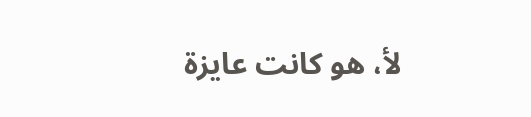لأ، هو كانت عايزة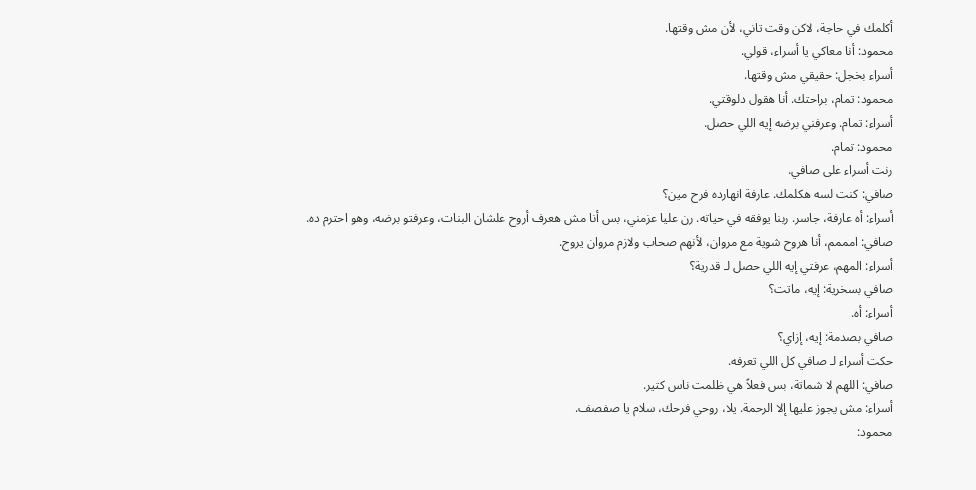أكلمك في حاجة، لاكن وقت تاني، لأن مش وقتها.
محمود: أنا معاكي يا أسراء، قولي.
أسراء بخجل: حقيقي مش وقتها.
محمود: تمام، براحتك. أنا هقول دلوقتي.
أسراء: تمام. وعرفني برضه إيه اللي حصل.
محمود: تمام.
رنت أسراء على صافي.
صافي: كنت لسه هكلمك. عارفة انهارده فرح مين؟
أسراء: أه عارفة، جاسر. ربنا يوفقه في حياته. رن عليا عزمني، بس أنا مش هعرف أروح علشان البنات، وعرفتو برضه، وهو احترم ده.
صافي: امممم، أنا هروح شوية مع مروان، لأنهم صحاب ولازم مروان يروح.
أسراء: المهم، عرفتي إيه اللي حصل لـ قدرية؟
صافي بسخرية: إيه، ماتت؟
أسراء: أه.
صافي بصدمة: إيه، إزاي؟
حكت أسراء لـ صافي كل اللي تعرفه.
صافي: اللهم لا شماتة، بس فعلاً هي ظلمت ناس كتير.
أسراء: مش يجوز عليها إلا الرحمة. يلا، روحي فرحك، سلام يا صفصف.
محمود: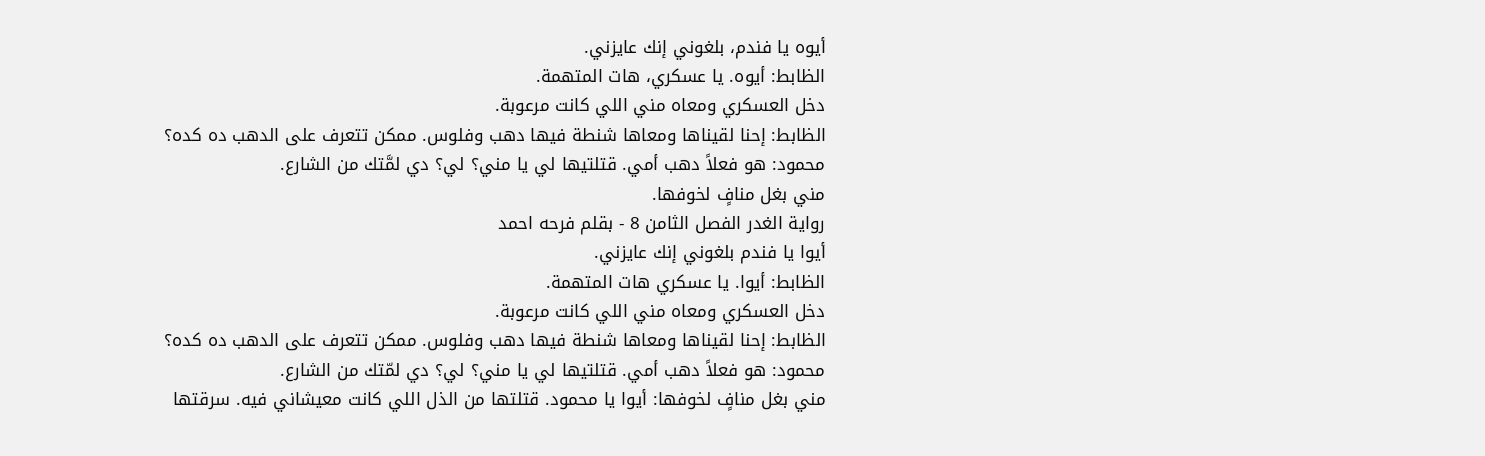أيوه يا فندم، بلغوني إنك عايزني.
الظابط: أيوه. يا عسكري، هات المتهمة.
دخل العسكري ومعاه مني اللي كانت مرعوبة.
الظابط: إحنا لقيناها ومعاها شنطة فيها دهب وفلوس. ممكن تتعرف على الدهب ده كده؟
محمود: هو فعلاً دهب أمي. قتلتيها لي يا مني؟ لي؟ دي لمَّتك من الشارع.
مني بغل منافٍ لخوفها.
رواية الغدر الفصل الثامن 8 - بقلم فرحه احمد
أيوا يا فندم بلغوني إنك عايزني.
الظابط: أيوا. يا عسكري هات المتهمة.
دخل العسكري ومعاه مني اللي كانت مرعوبة.
الظابط: إحنا لقيناها ومعاها شنطة فيها دهب وفلوس. ممكن تتعرف على الدهب ده كده؟
محمود: هو فعلاً دهب أمي. قتلتيها لي يا مني؟ لي؟ دي لمّتك من الشارع.
مني بغل منافٍ لخوفها: أيوا يا محمود. قتلتها من الذل اللي كانت معيشاني فيه. سرقتها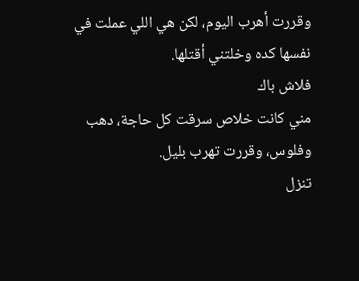وقررت أهرب اليوم، لكن هي اللي عملت في نفسها كده وخلتني أقتلها.
فلاش باك
مني كانت خلاص سرقت كل حاجة، دهب وفلوس، وقررت تهرب بليل.
تنزل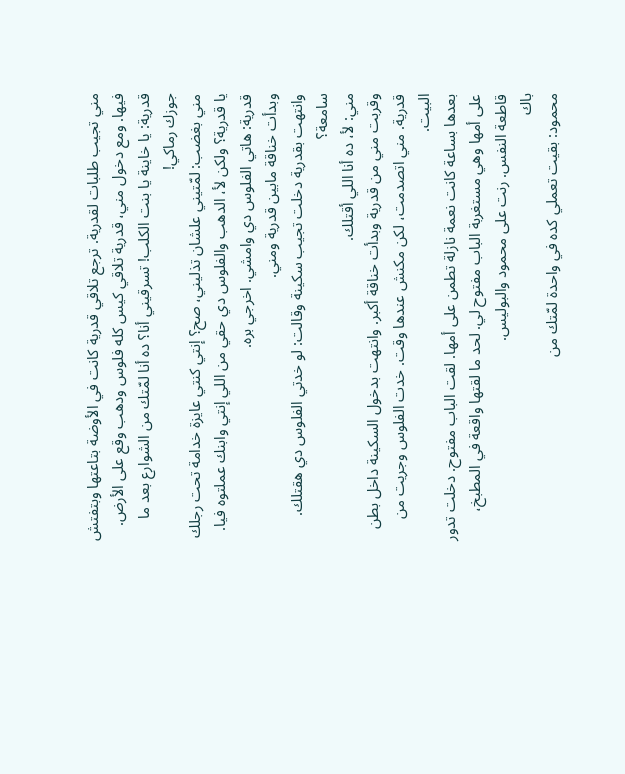مني تجيب طلبات لقدرية. ترجع تلاقي قدرية كانت في الأوضة بتاعتها وبتفتش فيها. ومع دخول مني، قدرية تلاقي كيس كله فلوس ودهب وقع على الأرض.
قدرية: يا خاينة يا بنت الكلب! تسرقيني أنا؟ ده أنا لمّتك من الشوارع بعد ما جوزك رماكي!
مني بغضب: لمّتيني علشان تذليني، صح؟ إنتي كنتي عايزة خدامة تحت رجلك يا قدرية؟ ولكن لأ، الدهب والفلوس دي حقي من اللي إنتي وابنك عملتوه فيا.
قدرية: هاتي الفلوس دي وامشي. اخرجي بره.
وبدأت خناقة مابين قدرية ومني.
وانتهت بقدرية دخلت تجيب سكينة وقالت: لو خدتي الفلوس دي هقتلك. سامعة؟
مني: لأ، ده أنا اللي أقتلك.
وقربت مني من قدرية وبدأت خناقة أكبر. وانتهت بدخول السكينة داخل بطن قدرية. مني اتصدمت، لكن مكنش عندها وقت. خدت الفلوس وجريت من البيت.
بعدها بساعة كانت نعمة نازلة تطمن على أمها. لقت الباب مفتوح. دخلت تدور على أمها وهي مستغربة الباب مفتوح لي. لحد ما لقتها واقعة في المطبخ، قاطعة النفس. رنت على محمود والبوليس.
باك
محمود: بقيت تعملي كده في واحدة لمّتك من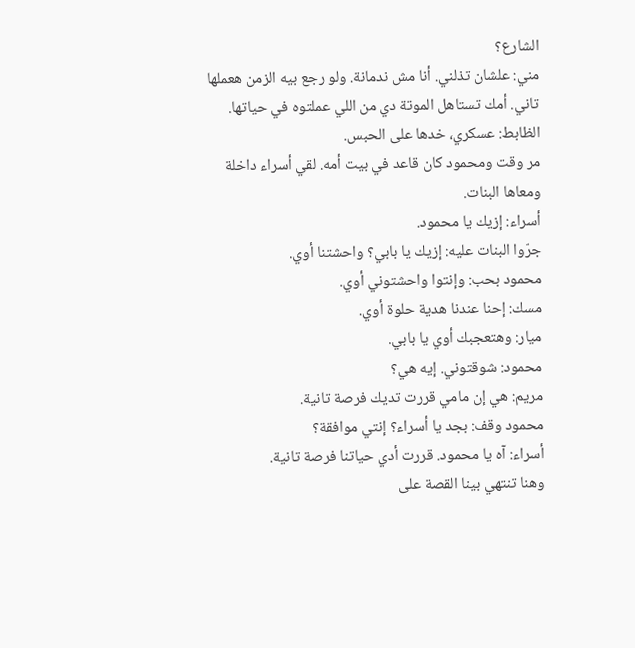الشارع؟
مني: علشان تذلني. أنا مش ندمانة. ولو رجع بيه الزمن هعملها تاني. أمك تستاهل الموتة دي من اللي عملتوه في حياتها.
الظابط: عسكري، خدها على الحبس.
مر وقت ومحمود كان قاعد في بيت أمه. لقي أسراء داخلة ومعاها البنات.
أسراء: إزيك يا محمود.
جرّوا البنات عليه: إزيك يا بابي؟ واحشتنا أوي.
محمود بحب: وإنتوا واحشتوني أوي.
مسك: إحنا عندنا هدية حلوة أوي.
ميار: وهتعجبك أوي يا بابي.
محمود: شوقتوني. إيه هي؟
مريم: هي إن مامي قررت تديك فرصة تانية.
محمود وقف: بجد يا أسراء؟ إنتي موافقة؟
أسراء: آه يا محمود. قررت أدي حياتنا فرصة تانية.
وهنا تنتهي بينا القصة على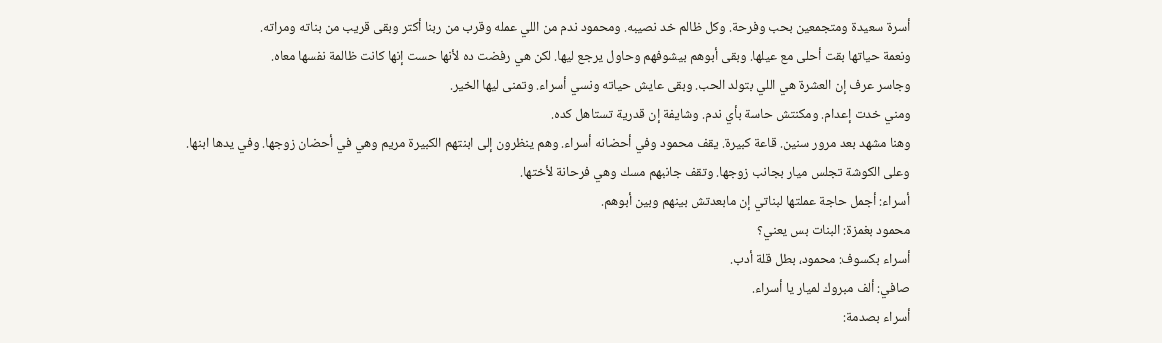أسرة سعيدة ومتجمعين بحب وفرحة. وكل ظالم خد نصيبه. ومحمود ندم من اللي عمله وقرب من ربنا أكتر وبقى قريب من بناته ومراته.
ونعمة حياتها بقت أحلى مع عيلها. وبقى أبوهم بيشوفهم وحاول يرجع ليها. لكن هي رفضت ده لأنها حست إنها كانت ظالمة نفسها معاه.
وجاسر عرف إن العشرة هي اللي بتولد الحب. وبقى عايش حياته ونسي أسراء. وتمنى ليها الخير.
ومني خدت إعدام. ومكنتش حاسة بأي ندم. وشايفة إن قدرية تستاهل كده.
وهنا مشهد بعد مرور سنين. قاعة كبيرة. يقف محمود وفي أحضانه أسراء. وهم ينظرون إلى ابنتهم الكبيرة مريم وهي في أحضان زوجها. وفي يدها ابنها. وعلى الكوشة تجلس ميار بجانب زوجها. وتقف جانبهم مسك وهي فرحانة لأختها.
أسراء: أجمل حاجة عملتها لبناتي إن مابعدتش بينهم وبين أبوهم.
محمود بغمزة: البنات بس يعني؟
أسراء بكسوف: محمود، بطل قلة أدب.
صافي: ألف مبروك لميار يا أسراء.
أسراء بصدمة: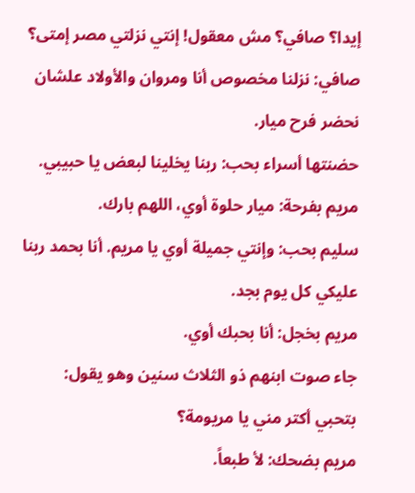إيدا؟ صافي؟ مش معقول! إنتي نزلتي مصر إمتى؟
صافي: نزلنا مخصوص أنا ومروان والأولاد علشان نحضر فرح ميار.
حضنتها أسراء بحب: ربنا يخلينا لبعض يا حبيبي.
مريم بفرحة: ميار حلوة أوي، اللهم بارك.
سليم بحب: وإنتي جميلة أوي يا مريم. أنا بحمد ربنا عليكي كل يوم بجد.
مريم بخجل: أنا بحبك أوي.
جاء صوت ابنهم ذو الثلاث سنين وهو يقول:
بتحبي أكتر مني يا مريومة؟
مريم بضحك: لأ طبعاً.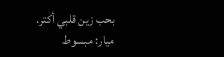بحب زين قلبي أكتر.
ميار: مبسوط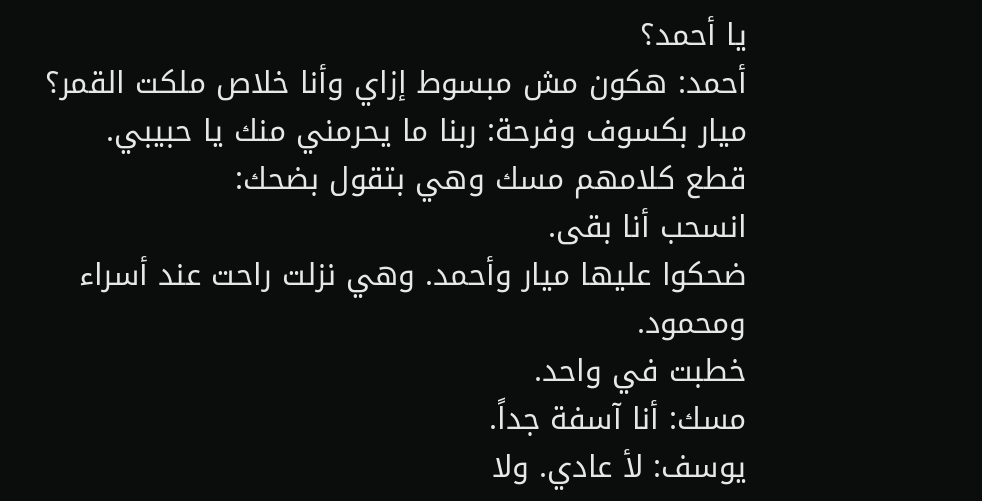يا أحمد؟
أحمد: هكون مش مبسوط إزاي وأنا خلاص ملكت القمر؟
ميار بكسوف وفرحة: ربنا ما يحرمني منك يا حبيبي.
قطع كلامهم مسك وهي بتقول بضحك:
انسحب أنا بقى.
ضحكوا عليها ميار وأحمد. وهي نزلت راحت عند أسراء ومحمود.
خطبت في واحد.
مسك: أنا آسفة جداً.
يوسف: لأ عادي. ولا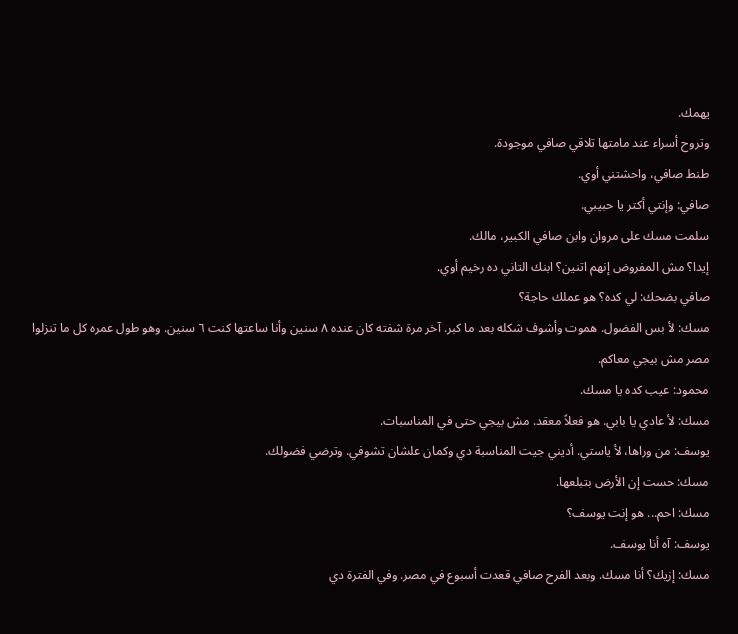يهمك.
وتروح أسراء عند مامتها تلاقي صافي موجودة.
طنط صافي، واحشتني أوي.
صافي: وإنتي أكتر يا حبيبي.
سلمت مسك على مروان وابن صافي الكبير، مالك.
إيدا؟ مش المفروض إنهم اتنين؟ ابنك التاني ده رخيم أوي.
صافي بضحك: لي كده؟ هو عملك حاجة؟
مسك: لأ بس الفضول. هموت وأشوف شكله بعد ما كبر. آخر مرة شفته كان عنده ٨ سنين وأنا ساعتها كنت ٦ سنين. وهو طول عمره كل ما تنزلوا مصر مش بيجي معاكم.
محمود: عيب كده يا مسك.
مسك: لأ عادي يا بابي. هو فعلاً معقد. مش بيجي حتى في المناسبات.
يوسف: من وراها، لأ ياستي. أديني جيت المناسبة دي وكمان علشان تشوفي. وترضي فضولك.
مسك: حست إن الأرض بتبلعها.
مسك: احم... هو إنت يوسف؟
يوسف: آه أنا يوسف.
مسك: إزيك؟ أنا مسك. وبعد الفرح صافي قعدت أسبوع في مصر. وفي الفترة دي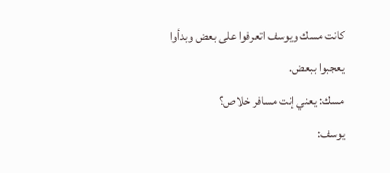كانت مسك ويوسف اتعرفوا على بعض وبدأوا يعجبوا ببعض.
مسك: يعني إنت مسافر خلاص؟
يوسف: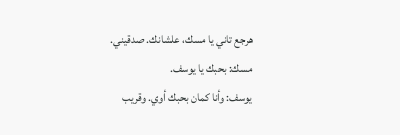هرجع تاني يا مسك، علشانك. صدقيني.
مسك: بحبك يا يوسف.
يوسف: وأنا كمان بحبك أوي. وقريب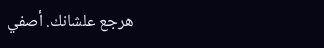هرجع علشانك. أصفي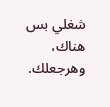شغلي بس هناك، وهرجعلك.